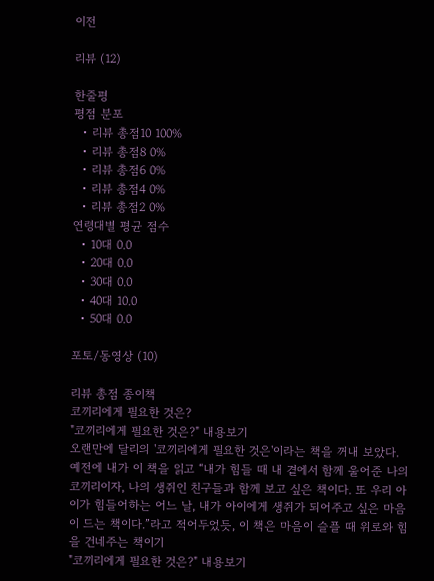이전

리뷰 (12)

한줄평
평점 분포
  • 리뷰 총점10 100%
  • 리뷰 총점8 0%
  • 리뷰 총점6 0%
  • 리뷰 총점4 0%
  • 리뷰 총점2 0%
연령대별 평균 점수
  • 10대 0.0
  • 20대 0.0
  • 30대 0.0
  • 40대 10.0
  • 50대 0.0

포토/동영상 (10)

리뷰 총점 종이책
코끼리에게 필요한 것은?
"코끼리에게 필요한 것은?" 내용보기
오랜만에 달리의 '코끼리에게 필요한 것은'이라는 책을 꺼내 보았다.    예전에 내가 이 책을 읽고 “내가 힘들 때 내 곁에서 함께 울어준 나의 코끼리이자, 나의 생쥐인 친구들과 함께 보고 싶은 책이다. 또 우리 아이가 힘들어하는 어느 날, 내가 아이에게 생쥐가 되어주고 싶은 마음이 드는 책이다.”라고 적어두었듯, 이 책은 마음이 슬플 때 위로와 힘을 건네주는 책이기
"코끼리에게 필요한 것은?" 내용보기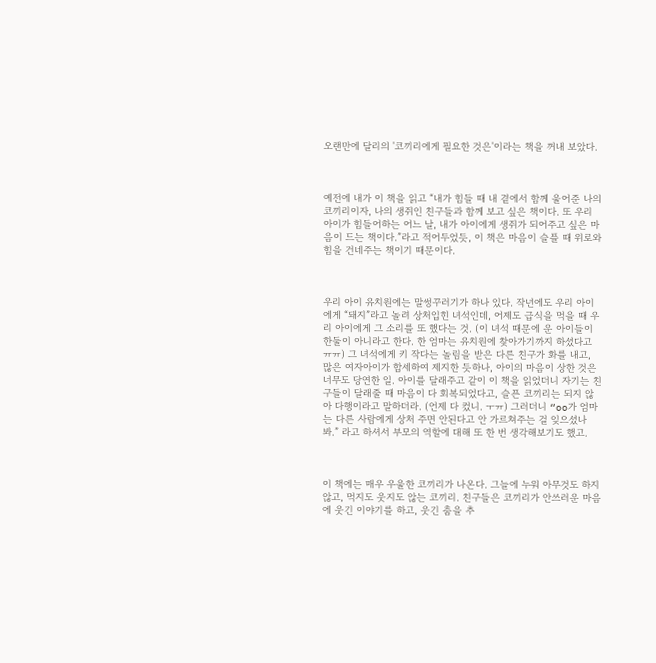오랜만에 달리의 '코끼리에게 필요한 것은'이라는 책을 꺼내 보았다.



예전에 내가 이 책을 읽고 “내가 힘들 때 내 곁에서 함께 울어준 나의 코끼리이자, 나의 생쥐인 친구들과 함께 보고 싶은 책이다. 또 우리 아이가 힘들어하는 어느 날, 내가 아이에게 생쥐가 되어주고 싶은 마음이 드는 책이다.”라고 적어두었듯, 이 책은 마음이 슬플 때 위로와 힘을 건네주는 책이기 때문이다.



우리 아이 유치원에는 말썽꾸러기가 하나 있다. 작년에도 우리 아이에게 “돼지”라고 놀려 상처입힌 녀석인데, 어제도 급식을 먹을 때 우리 아이에게 그 소리를 또 했다는 것. (이 녀석 때문에 운 아이들이 한둘이 아니라고 한다. 한 엄마는 유치원에 찾아가기까지 하셨다고 ㅠㅠ) 그 녀석에게 키 작다는 놀림을 받은 다른 친구가 화를 내고, 많은 여자아이가 합세하여 제지한 듯하나, 아이의 마음이 상한 것은 너무도 당연한 일. 아이를 달래주고 같이 이 책을 읽었더니 자기는 친구들이 달래줄 때 마음이 다 회복되었다고, 슬픈 코끼리는 되지 않아 다행이라고 말하더라. (언제 다 컸니. ㅜㅠ) 그러더니 “oo가 엄마는 다른 사람에게 상처 주면 안된다고 안 가르쳐주는 걸 잊으셨나 봐.” 라고 하셔서 부모의 역할에 대해 또 한 번 생각해보기도 했고.



이 책에는 매우 우울한 코끼리가 나온다. 그늘에 누워 아무것도 하지 않고, 먹지도 웃지도 않는 코끼리. 친구들은 코끼리가 안쓰러운 마음에 웃긴 이야기를 하고, 웃긴 춤을 추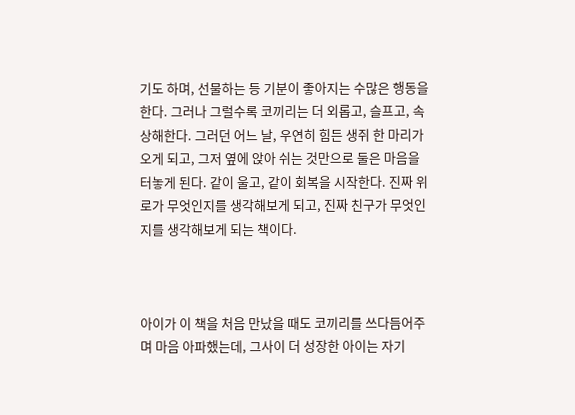기도 하며, 선물하는 등 기분이 좋아지는 수많은 행동을 한다. 그러나 그럴수록 코끼리는 더 외롭고, 슬프고, 속상해한다. 그러던 어느 날, 우연히 힘든 생쥐 한 마리가 오게 되고, 그저 옆에 앉아 쉬는 것만으로 둘은 마음을 터놓게 된다. 같이 울고, 같이 회복을 시작한다. 진짜 위로가 무엇인지를 생각해보게 되고, 진짜 친구가 무엇인지를 생각해보게 되는 책이다.



아이가 이 책을 처음 만났을 때도 코끼리를 쓰다듬어주며 마음 아파했는데, 그사이 더 성장한 아이는 자기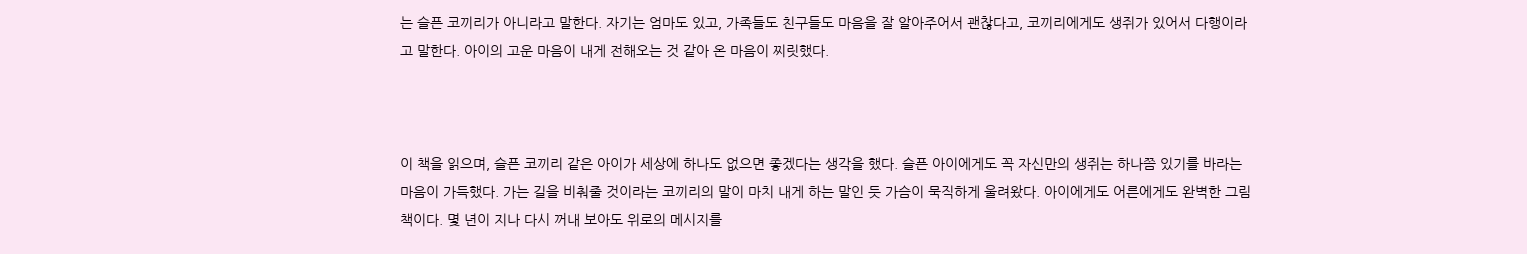는 슬픈 코끼리가 아니라고 말한다. 자기는 엄마도 있고, 가족들도 친구들도 마음을 잘 알아주어서 괜찮다고, 코끼리에게도 생쥐가 있어서 다행이라고 말한다. 아이의 고운 마음이 내게 전해오는 것 같아 온 마음이 찌릿했다.



이 책을 읽으며, 슬픈 코끼리 같은 아이가 세상에 하나도 없으면 좋겠다는 생각을 했다. 슬픈 아이에게도 꼭 자신만의 생쥐는 하나쯤 있기를 바라는 마음이 가득했다. 가는 길을 비춰줄 것이라는 코끼리의 말이 마치 내게 하는 말인 듯 가슴이 묵직하게 울려왔다. 아이에게도 어른에게도 완벽한 그림책이다. 몇 년이 지나 다시 꺼내 보아도 위로의 메시지를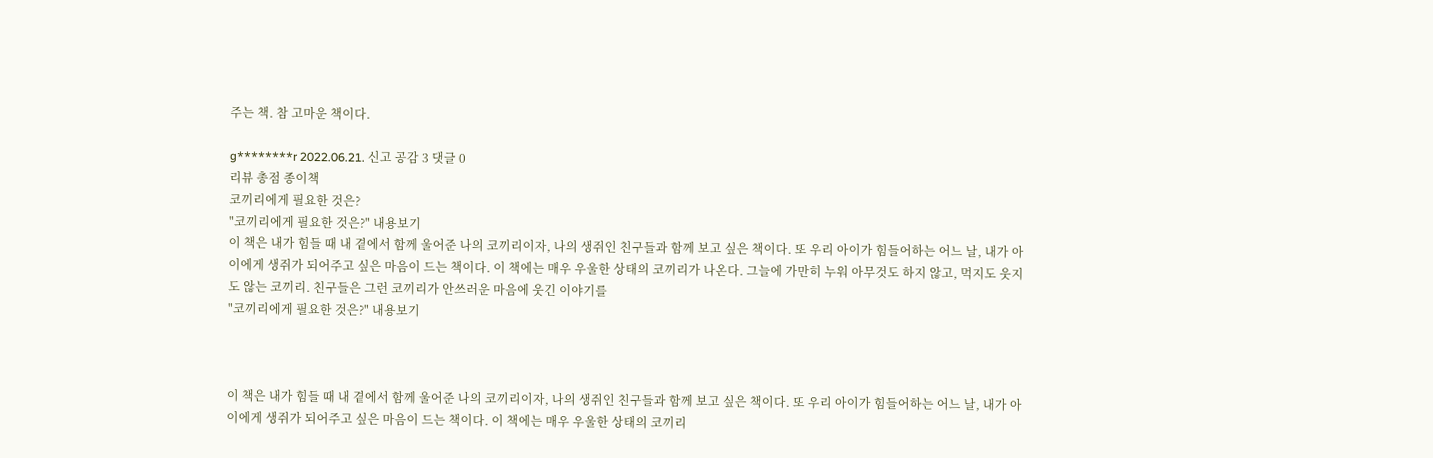주는 책. 참 고마운 책이다.

g********r 2022.06.21. 신고 공감 3 댓글 0
리뷰 총점 종이책
코끼리에게 필요한 것은?
"코끼리에게 필요한 것은?" 내용보기
이 책은 내가 힘들 때 내 곁에서 함께 울어준 나의 코끼리이자, 나의 생쥐인 친구들과 함께 보고 싶은 책이다. 또 우리 아이가 힘들어하는 어느 날, 내가 아이에게 생쥐가 되어주고 싶은 마음이 드는 책이다. 이 책에는 매우 우울한 상태의 코끼리가 나온다. 그늘에 가만히 누워 아무것도 하지 않고, 먹지도 웃지도 않는 코끼리. 친구들은 그런 코끼리가 안쓰러운 마음에 웃긴 이야기를
"코끼리에게 필요한 것은?" 내용보기



이 책은 내가 힘들 때 내 곁에서 함께 울어준 나의 코끼리이자, 나의 생쥐인 친구들과 함께 보고 싶은 책이다. 또 우리 아이가 힘들어하는 어느 날, 내가 아이에게 생쥐가 되어주고 싶은 마음이 드는 책이다. 이 책에는 매우 우울한 상태의 코끼리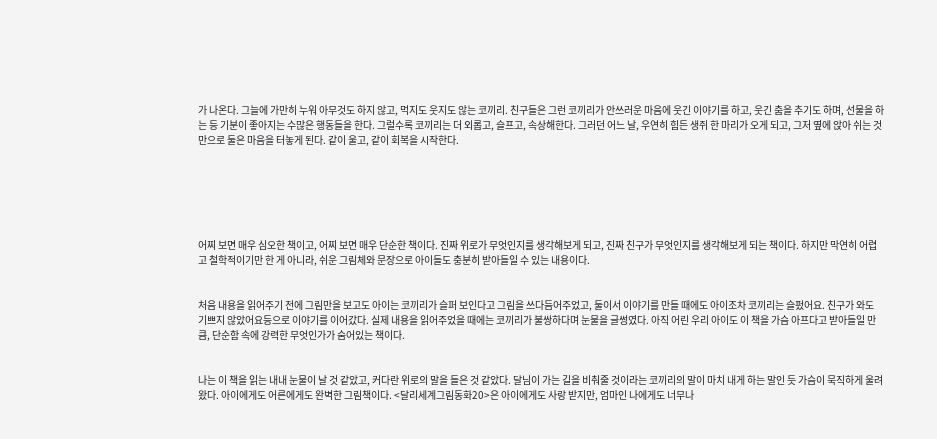가 나온다. 그늘에 가만히 누워 아무것도 하지 않고, 먹지도 웃지도 않는 코끼리. 친구들은 그런 코끼리가 안쓰러운 마음에 웃긴 이야기를 하고, 웃긴 춤을 추기도 하며, 선물을 하는 등 기분이 좋아지는 수많은 행동들을 한다. 그럴수록 코끼리는 더 외롭고, 슬프고, 속상해한다. 그러던 어느 날, 우연히 힘든 생쥐 한 마리가 오게 되고, 그저 옆에 앉아 쉬는 것만으로 둘은 마음을 터놓게 된다. 같이 울고, 같이 회복을 시작한다.






어찌 보면 매우 심오한 책이고, 어찌 보면 매우 단순한 책이다. 진짜 위로가 무엇인지를 생각해보게 되고, 진짜 친구가 무엇인지를 생각해보게 되는 책이다. 하지만 막연히 어렵고 철학적이기만 한 게 아니라, 쉬운 그림체와 문장으로 아이들도 충분히 받아들일 수 있는 내용이다.


처음 내용을 읽어주기 전에 그림만을 보고도 아이는 코끼리가 슬퍼 보인다고 그림을 쓰다듬어주었고, 둘이서 이야기를 만들 때에도 아이조차 코끼리는 슬펐어요. 친구가 와도 기쁘지 않았어요등으로 이야기를 이어갔다. 실제 내용을 읽어주었을 때에는 코끼리가 불쌍하다며 눈물을 글썽였다. 아직 어린 우리 아이도 이 책을 가슴 아프다고 받아들일 만큼, 단순함 속에 강력한 무엇인가가 숨어있는 책이다.


나는 이 책을 읽는 내내 눈물이 날 것 같았고, 커다란 위로의 말을 들은 것 같았다. 달님이 가는 길을 비춰줄 것이라는 코끼리의 말이 마치 내게 하는 말인 듯 가슴이 묵직하게 울려왔다. 아이에게도 어른에게도 완벽한 그림책이다. <달리세계그림동화20>은 아이에게도 사랑 받지만, 엄마인 나에게도 너무나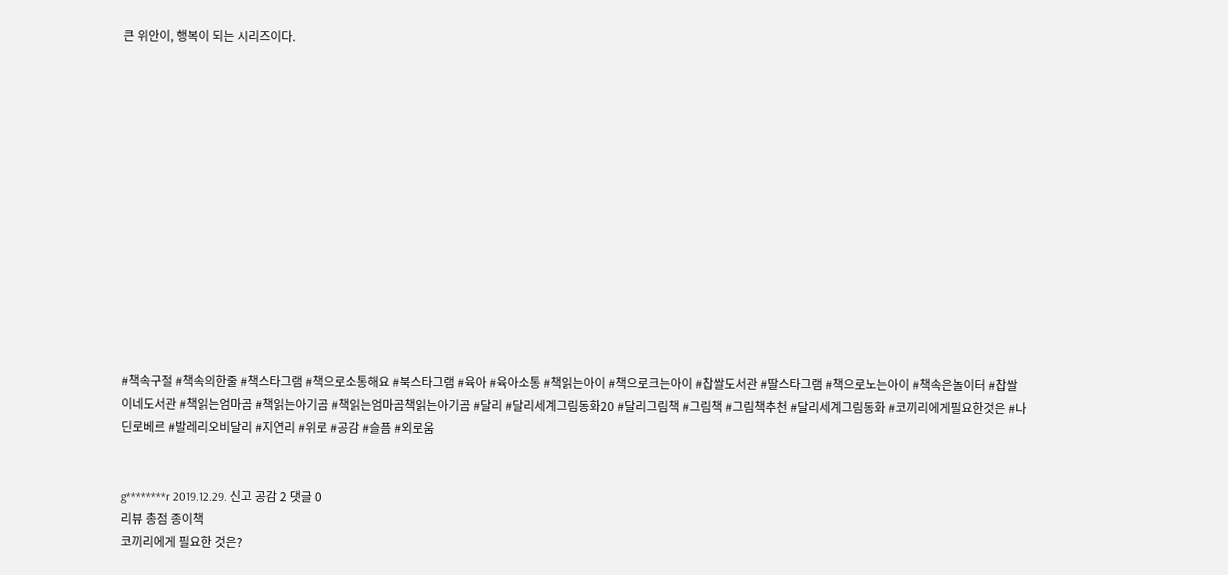큰 위안이, 행복이 되는 시리즈이다.














#책속구절 #책속의한줄 #책스타그램 #책으로소통해요 #북스타그램 #육아 #육아소통 #책읽는아이 #책으로크는아이 #찹쌀도서관 #딸스타그램 #책으로노는아이 #책속은놀이터 #찹쌀이네도서관 #책읽는엄마곰 #책읽는아기곰 #책읽는엄마곰책읽는아기곰 #달리 #달리세계그림동화20 #달리그림책 #그림책 #그림책추천 #달리세계그림동화 #코끼리에게필요한것은 #나딘로베르 #발레리오비달리 #지연리 #위로 #공감 #슬픔 #외로움


g********r 2019.12.29. 신고 공감 2 댓글 0
리뷰 총점 종이책
코끼리에게 필요한 것은?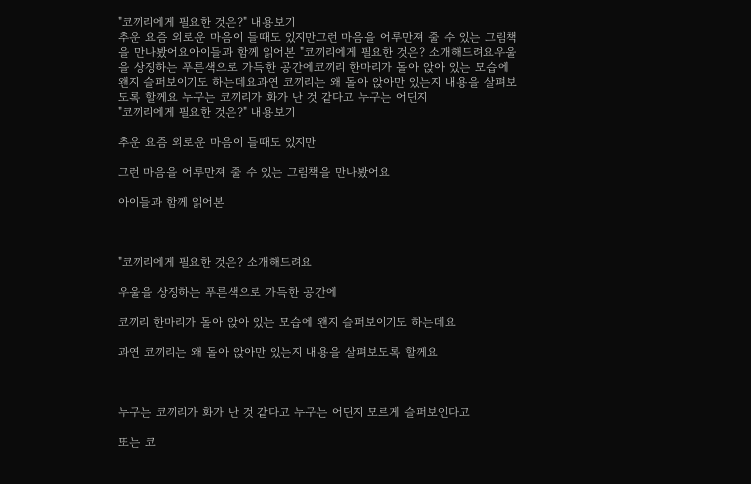"코끼리에게 필요한 것은?" 내용보기
추운 요즘 외로운 마음이 들때도 있지만그런 마음을 어루만져 줄 수 있는 그림책을 만나봤어요아이들과 함께 읽어본 "코끼리에게 필요한 것은? 소개해드려요우울을 상징하는 푸른색으로 가득한 공간에코끼리 한마리가 돌아 앉아 있는 모습에 왠지 슬퍼보이기도 하는데요과연 코끼리는 왜 돌아 앉아만 있는지 내용을 살펴보도록 할께요 누구는 코끼리가 화가 난 것 같다고 누구는 어딘지
"코끼리에게 필요한 것은?" 내용보기

추운 요즘 외로운 마음이 들때도 있지만

그런 마음을 어루만져 줄 수 있는 그림책을 만나봤어요

아이들과 함께 읽어본



"코끼리에게 필요한 것은? 소개해드려요

우울을 상징하는 푸른색으로 가득한 공간에

코끼리 한마리가 돌아 앉아 있는 모습에 왠지 슬퍼보이기도 하는데요

과연 코끼리는 왜 돌아 앉아만 있는지 내용을 살펴보도록 할께요



누구는 코끼리가 화가 난 것 같다고 누구는 어딘지 모르게 슬퍼보인다고

또는 코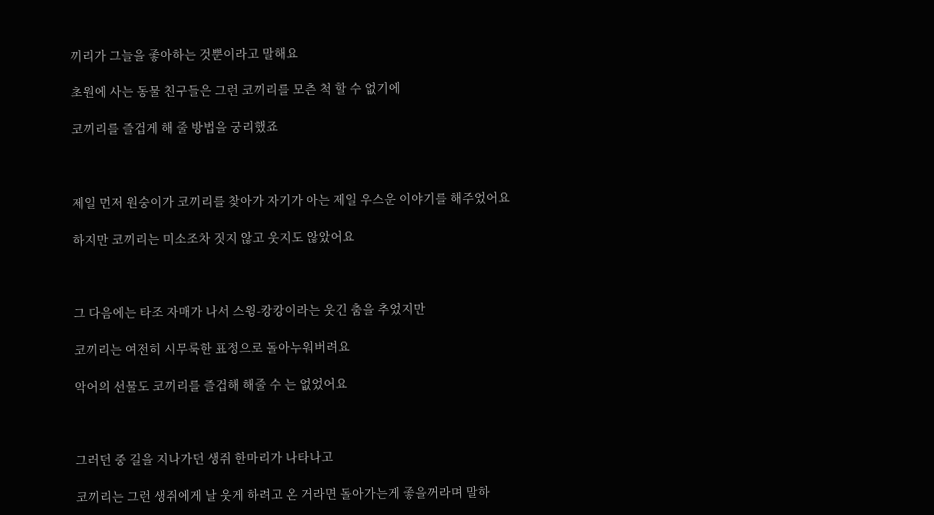끼리가 그늘을 좋아하는 것뿐이라고 말해요

초원에 사는 동물 친구들은 그런 코끼리를 모츤 척 할 수 없기에

코끼리를 즐겁게 해 줄 방법을 궁리했죠



제일 먼저 원숭이가 코끼리를 찾아가 자기가 아는 제일 우스운 이야기를 해주었어요

하지만 코끼리는 미소조차 짓지 않고 웃지도 않았어요



그 다음에는 타조 자매가 나서 스윙-캉캉이라는 웃긴 춤을 추었지만

코끼리는 여전히 시무룩한 표정으로 돌아누워버려요

악어의 선물도 코끼리를 즐겁해 해줄 수 는 없었어요



그러던 중 길을 지나가던 생쥐 한마리가 나타나고

코끼리는 그런 생쥐에게 날 웃게 하려고 온 거라면 돌아가는게 좋을꺼라며 말하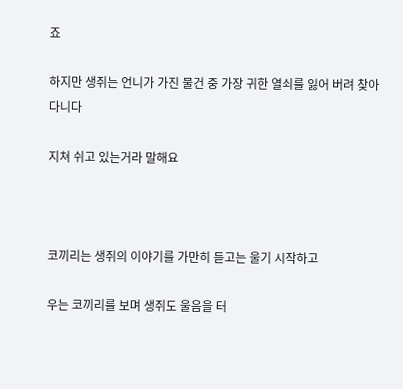죠

하지만 생쥐는 언니가 가진 물건 중 가장 귀한 열쇠를 잃어 버려 찾아다니다

지쳐 쉬고 있는거라 말해요



코끼리는 생쥐의 이야기를 가만히 듣고는 울기 시작하고

우는 코끼리를 보며 생쥐도 울음을 터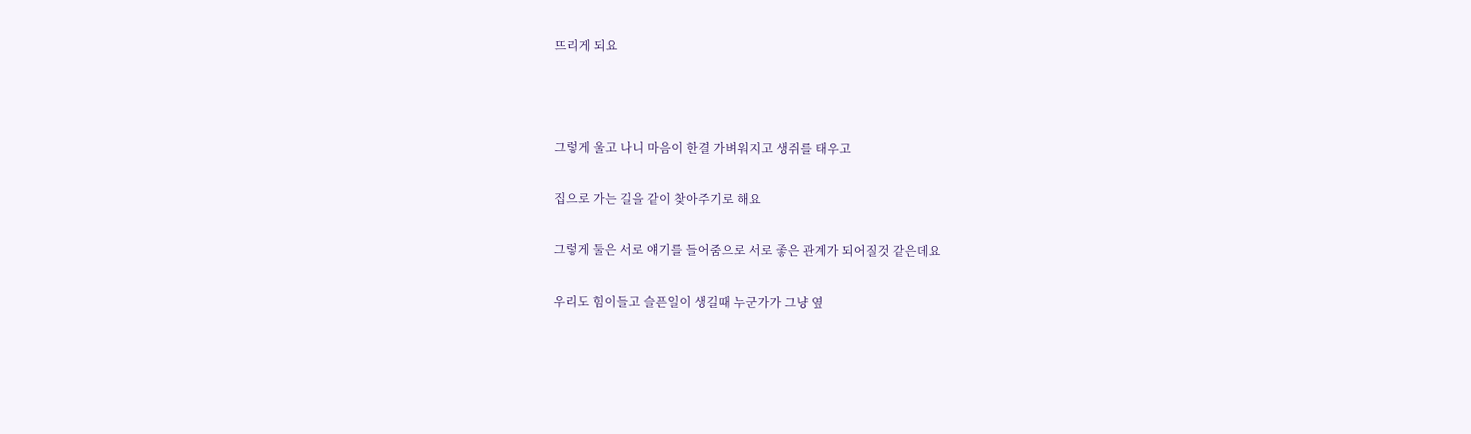뜨리게 되요



그렇게 울고 나니 마음이 한결 가벼워지고 생쥐를 태우고

집으로 가는 길을 같이 찾아주기로 해요

그렇게 둘은 서로 얘기를 들어줌으로 서로 좋은 관계가 되어질것 같은데요

우리도 힘이들고 슬픈일이 생길때 누군가가 그냥 옆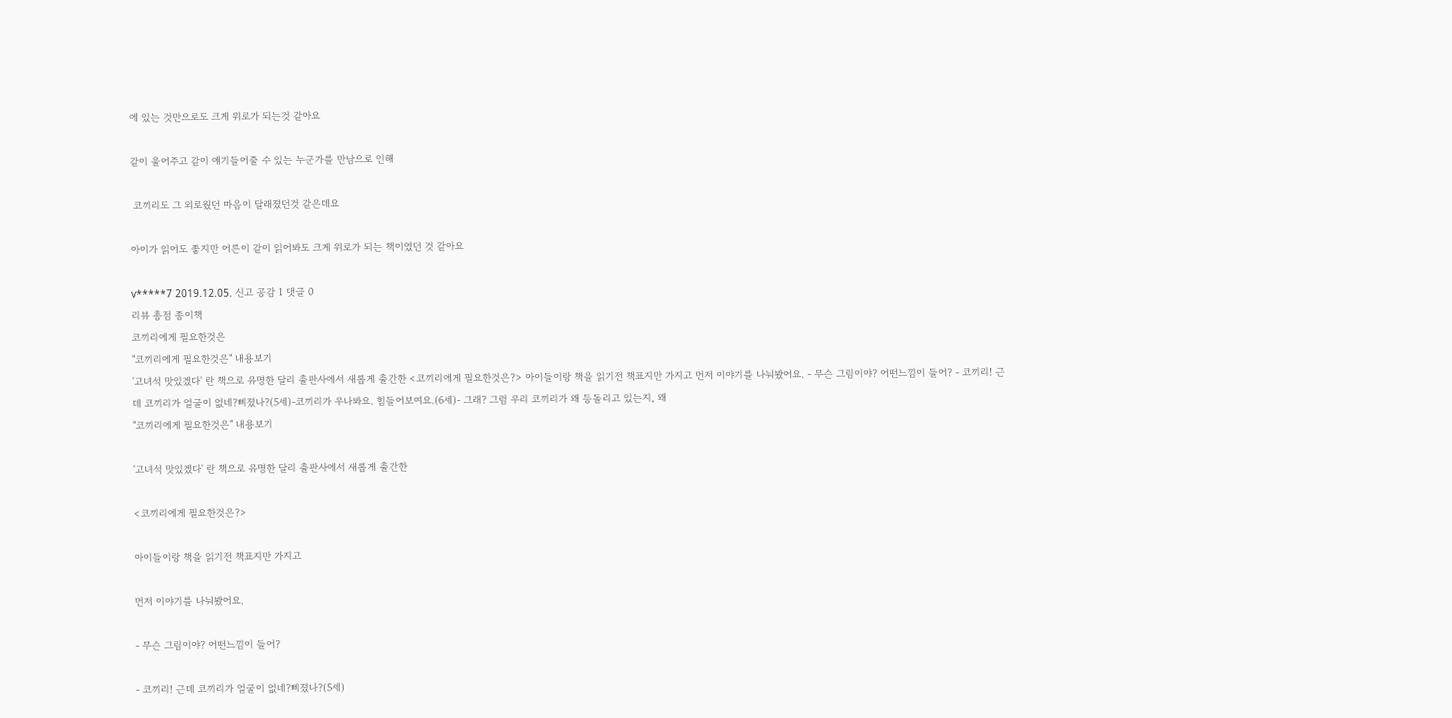에 있는 것만으로도 크게 위로가 되는것 같아요

같이 울어주고 같이 얘기들어줄 수 있는 누군가를 만남으로 인해

 코끼리도 그 외로웠던 마음이 달래졌던것 같은데요

아이가 읽어도 좋지만 어른이 같이 읽어봐도 크게 위로가 되는 책이였던 것 같아요

v*****7 2019.12.05. 신고 공감 1 댓글 0
리뷰 총점 종이책
코끼리에게 필요한것은
"코끼리에게 필요한것은" 내용보기
'고녀석 맛있겠다' 란 책으로 유명한 달리 출판사에서 새롭게 출간한 <코끼리에게 필요한것은?> 아이들이랑 책을 읽기전 책표지만 가지고 먼저 이야기를 나눠봤어요. - 무슨 그림이야? 어떤느낌이 들어? - 코끼리! 근데 코끼리가 얼굴이 없네?삐졌나?(5세)-코끼리가 우나봐요. 힘들어보여요.(6세)- 그래? 그럼 우리 코끼리가 왜 등돌리고 있는지, 왜
"코끼리에게 필요한것은" 내용보기

'고녀석 맛있겠다' 란 책으로 유명한 달리 출판사에서 새롭게 출간한

<코끼리에게 필요한것은?>

아이들이랑 책을 읽기전 책표지만 가지고

먼저 이야기를 나눠봤어요.

- 무슨 그림이야? 어떤느낌이 들어?

- 코끼리! 근데 코끼리가 얼굴이 없네?삐졌나?(5세)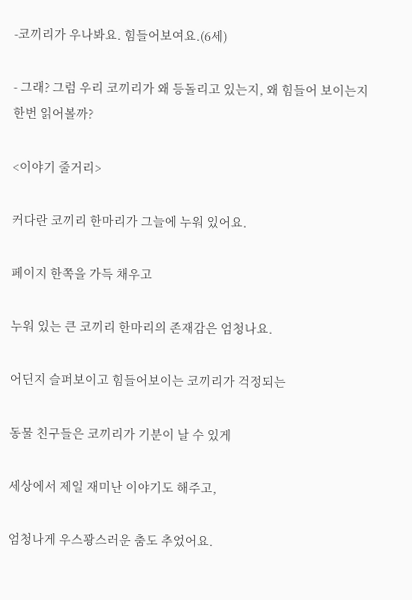-코끼리가 우나봐요. 힘들어보여요.(6세)

- 그래? 그럼 우리 코끼리가 왜 등돌리고 있는지, 왜 힘들어 보이는지 한번 읽어볼까?

<이야기 줄거리>

커다란 코끼리 한마리가 그늘에 누워 있어요.

페이지 한쪽을 가득 채우고

누워 있는 큰 코끼리 한마리의 존재감은 엄청나요.

어딘지 슬퍼보이고 힘들어보이는 코끼리가 걱정되는

동물 친구들은 코끼리가 기분이 날 수 있게

세상에서 제일 재미난 이야기도 해주고,

엄청나게 우스꽝스러운 춤도 추었어요.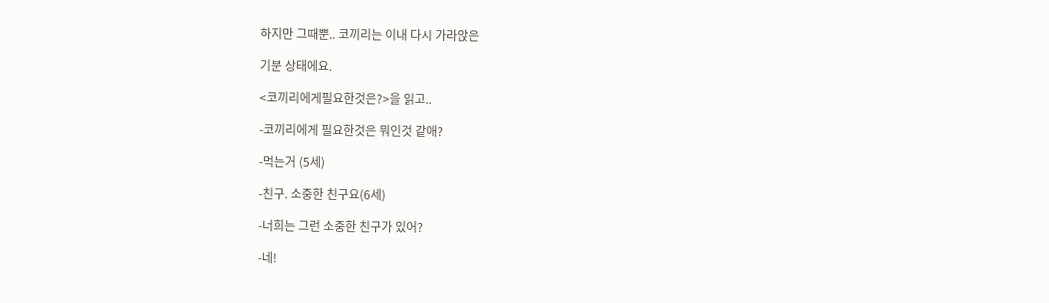하지만 그때뿐.. 코끼리는 이내 다시 가라앉은

기분 상태에요.

<코끼리에게필요한것은?>을 읽고..

-코끼리에게 필요한것은 뭐인것 같애?

-먹는거 (5세)

-친구. 소중한 친구요(6세)

-너희는 그런 소중한 친구가 있어?

-네!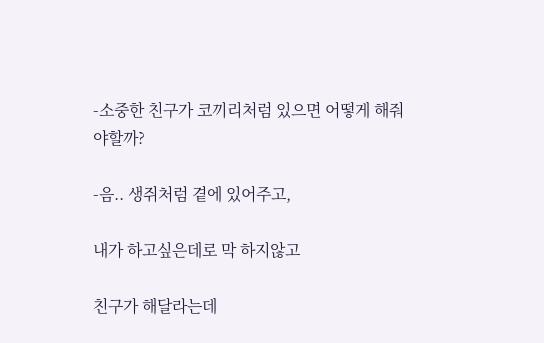-소중한 친구가 코끼리처럼 있으면 어떻게 해줘야할까?

-음.. 생쥐처럼 곁에 있어주고,

내가 하고싶은데로 막 하지않고

친구가 해달라는데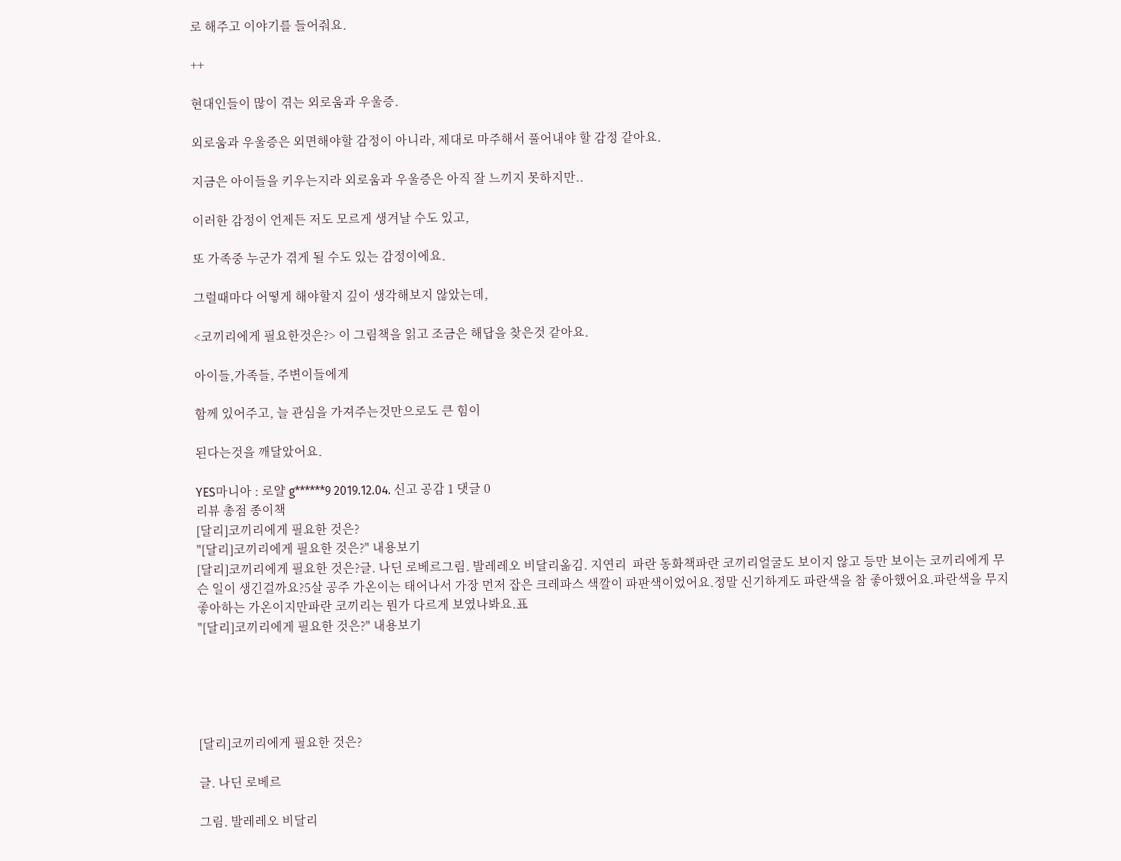로 해주고 이야기를 들어줘요.

++

현대인들이 많이 겪는 외로움과 우울증.

외로움과 우울증은 외면해야할 감정이 아니라, 제대로 마주해서 풀어내야 할 감정 같아요.

지금은 아이들을 키우는지라 외로움과 우울증은 아직 잘 느끼지 못하지만..

이러한 감정이 언제든 저도 모르게 생겨날 수도 있고,

또 가족중 누군가 겪게 될 수도 있는 감정이에요.

그럴때마다 어떻게 해야할지 깊이 생각해보지 않았는데,

<코끼리에게 필요한것은?> 이 그림책을 읽고 조금은 해답을 찾은것 같아요.

아이들,가족들, 주변이들에게

함께 있어주고, 늘 관심을 가져주는것만으로도 큰 힘이

된다는것을 깨달았어요.

YES마니아 : 로얄 g******9 2019.12.04. 신고 공감 1 댓글 0
리뷰 총점 종이책
[달리]코끼리에게 필요한 것은?
"[달리]코끼리에게 필요한 것은?" 내용보기
[달리]코끼리에게 필요한 것은?글. 나딘 로베르그림. 발레레오 비달리옮김. 지연리  파란 동화책파란 코끼리얼굴도 보이지 않고 등만 보이는 코끼리에게 무슨 일이 생긴걸까요?5살 공주 가온이는 태어나서 가장 먼저 잡은 크레파스 색깔이 파판색이었어요.정말 신기하게도 파란색을 참 좋아했어요.파란색을 무지 좋아하는 가온이지만파란 코끼리는 뭔가 다르게 보였나봐요.표
"[달리]코끼리에게 필요한 것은?" 내용보기





[달리]코끼리에게 필요한 것은?

글. 나딘 로베르

그림. 발레레오 비달리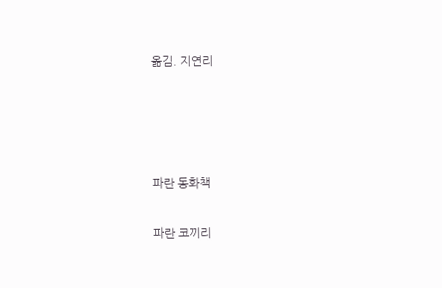옮김. 지연리




파란 동화책

파란 코끼리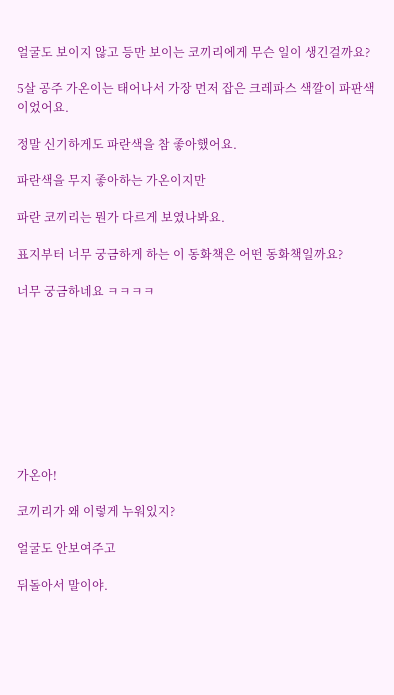얼굴도 보이지 않고 등만 보이는 코끼리에게 무슨 일이 생긴걸까요?

5살 공주 가온이는 태어나서 가장 먼저 잡은 크레파스 색깔이 파판색이었어요.

정말 신기하게도 파란색을 참 좋아했어요.

파란색을 무지 좋아하는 가온이지만

파란 코끼리는 뭔가 다르게 보였나봐요.

표지부터 너무 궁금하게 하는 이 동화책은 어떤 동화책일까요?

너무 궁금하네요 ㅋㅋㅋㅋ









가온아!

코끼리가 왜 이렇게 누워있지?

얼굴도 안보여주고

뒤돌아서 말이야.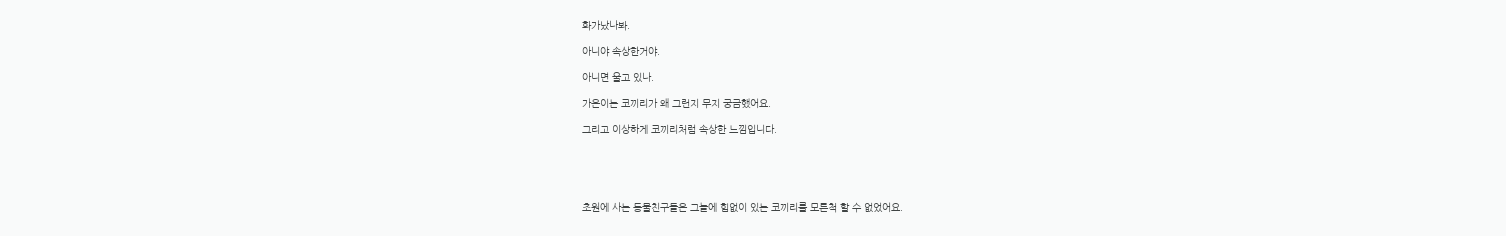화가났나봐.

아니야 속상한거야.

아니면 울고 있나.

가온이는 코끼리가 왜 그런지 무지 궁금했어요.

그리고 이상하게 코끼리처럼 속상한 느낌입니다.





초원에 사는 동물친구들은 그늘에 힘없이 있는 코끼리를 모른척 할 수 없었어요.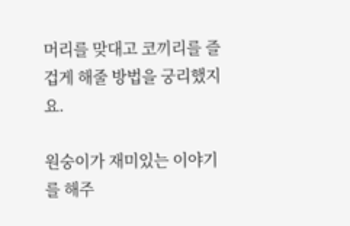머리를 맞대고 코끼리를 즐겁게 해줄 방법을 궁리했지요.

원숭이가 재미있는 이야기를 해주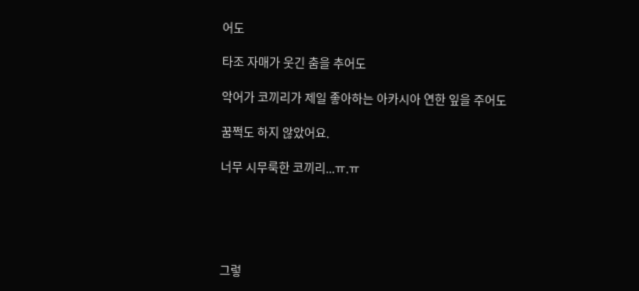어도

타조 자매가 웃긴 춤을 추어도

악어가 코끼리가 제일 좋아하는 아카시아 연한 잎을 주어도

꿈쩍도 하지 않았어요.

너무 시무룩한 코끼리...ㅠ.ㅠ





그렇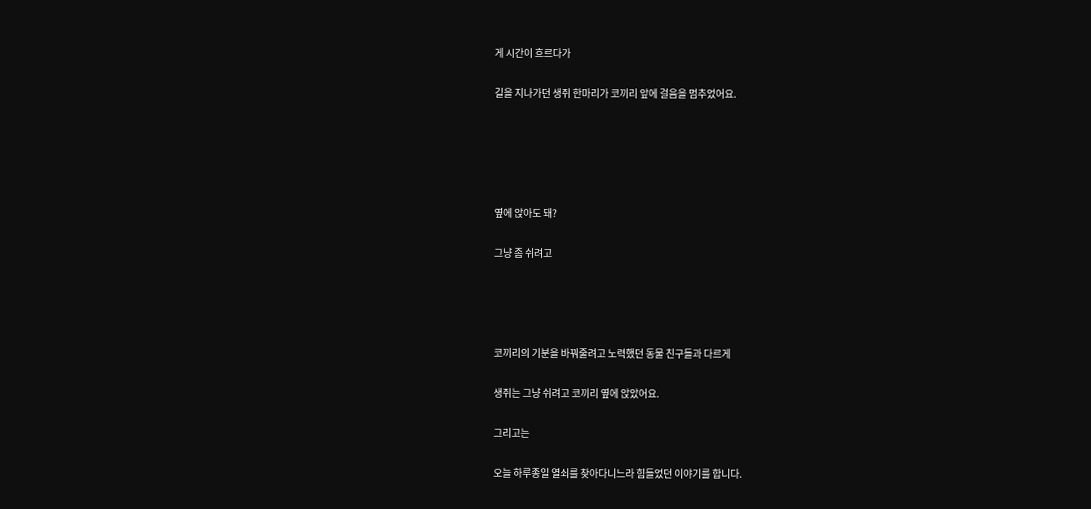게 시간이 흐르다가

길을 지나가던 생쥐 한마리가 코끼리 앞에 걸음을 멈추었어요.





옆에 앉아도 돼?

그냥 좀 쉬려고




코끼리의 기분을 바꿔줄려고 노력했던 동물 친구들과 다르게

생쥐는 그냥 쉬려고 코끼리 옆에 앉았어요.

그리고는

오늘 하루종일 열쇠를 찾아다니느라 힘들었던 이야기를 합니다.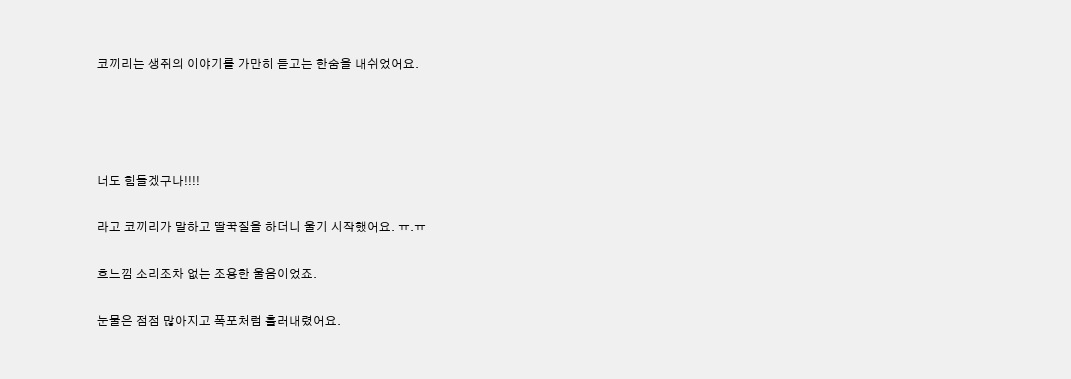코끼리는 생쥐의 이야기를 가만히 듣고는 한숨을 내쉬었어요.




너도 힘들겠구나!!!!

라고 코끼리가 말하고 딸꾹질을 하더니 울기 시작했어요. ㅠ.ㅠ

흐느낌 소리조차 없는 조용한 울음이었죠.

눈물은 점점 많아지고 폭포처럼 흘러내렸어요.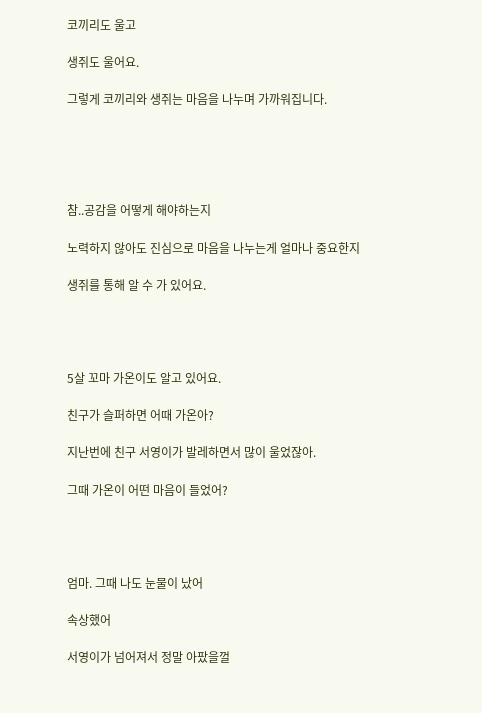코끼리도 울고

생쥐도 울어요.

그렇게 코끼리와 생쥐는 마음을 나누며 가까워집니다.





참..공감을 어떻게 해야하는지

노력하지 않아도 진심으로 마음을 나누는게 얼마나 중요한지

생쥐를 통해 알 수 가 있어요.




5살 꼬마 가온이도 알고 있어요.

친구가 슬퍼하면 어때 가온아?

지난번에 친구 서영이가 발레하면서 많이 울었잖아.

그때 가온이 어떤 마음이 들었어?




엄마. 그때 나도 눈물이 났어

속상했어

서영이가 넘어져서 정말 아팠을껄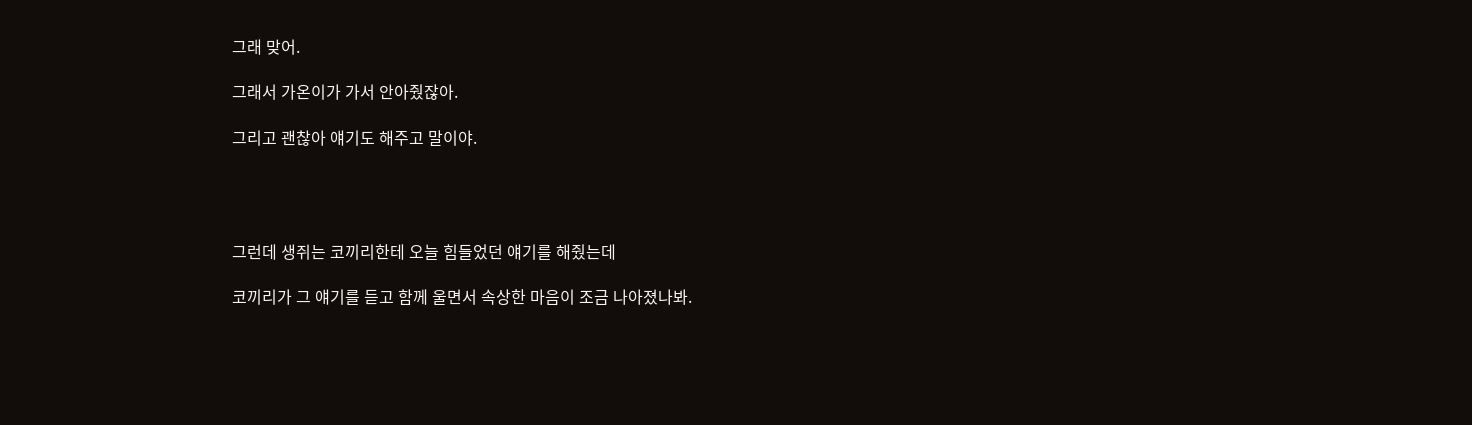그래 맞어.

그래서 가온이가 가서 안아줬잖아.

그리고 괜찮아 얘기도 해주고 말이야.




그런데 생쥐는 코끼리한테 오늘 힘들었던 얘기를 해줬는데

코끼리가 그 얘기를 듣고 함께 울면서 속상한 마음이 조금 나아졌나봐.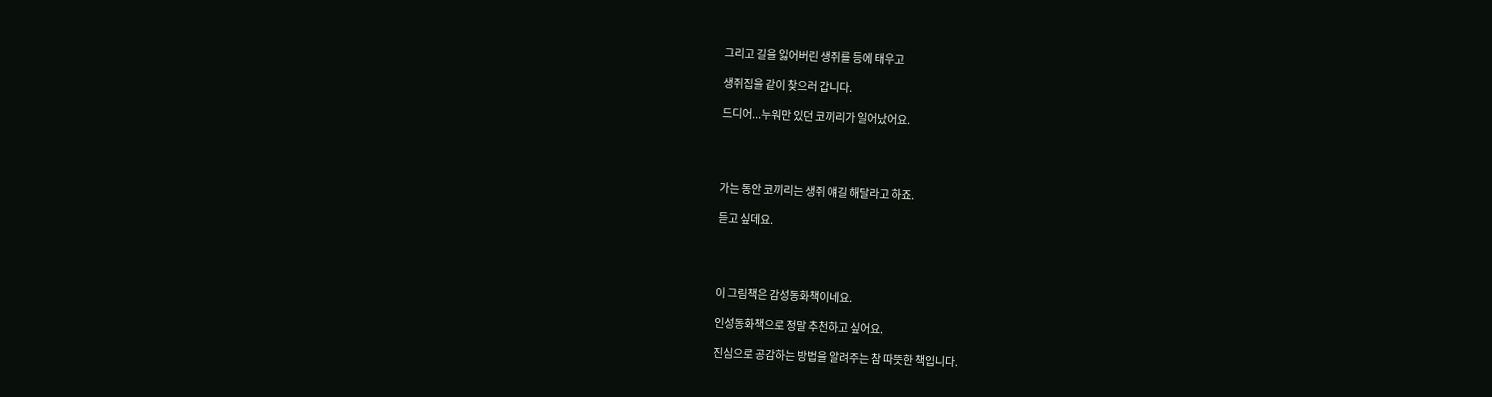그리고 길을 잃어버린 생쥐를 등에 태우고

생쥐집을 같이 찾으러 갑니다.

드디어...누워만 있던 코끼리가 일어났어요.




가는 동안 코끼리는 생쥐 얘길 해달라고 하죠.

듣고 싶데요.




이 그림책은 감성동화책이네요.

인성동화책으로 정말 추천하고 싶어요.

진심으로 공감하는 방법을 알려주는 참 따뜻한 책입니다.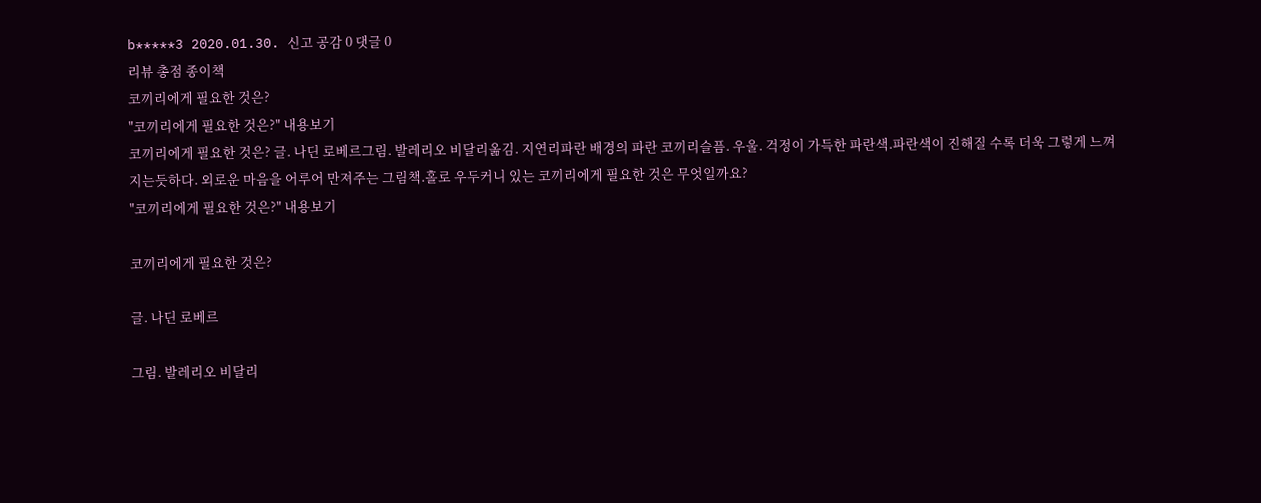b*****3 2020.01.30. 신고 공감 0 댓글 0
리뷰 총점 종이책
코끼리에게 필요한 것은?
"코끼리에게 필요한 것은?" 내용보기
코끼리에게 필요한 것은? 글. 나딘 로베르그림. 발레리오 비달리옮김. 지연리파란 배경의 파란 코끼리슬픔. 우울. 걱정이 가득한 파란색.파란색이 진해질 수록 더욱 그렇게 느껴지는듯하다. 외로운 마음을 어루어 만져주는 그림책.홀로 우두커니 있는 코끼리에게 필요한 것은 무엇일까요?
"코끼리에게 필요한 것은?" 내용보기

코끼리에게 필요한 것은?

글. 나딘 로베르

그림. 발레리오 비달리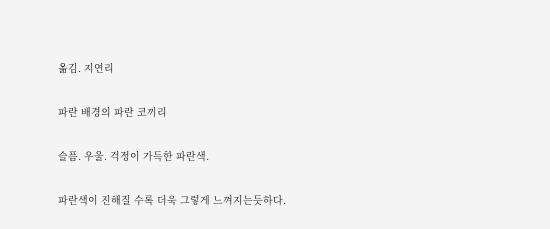옮김. 지연리

파란 배경의 파란 코끼리

슬픔. 우울. 걱정이 가득한 파란색.

파란색이 진해질 수록 더욱 그렇게 느껴지는듯하다.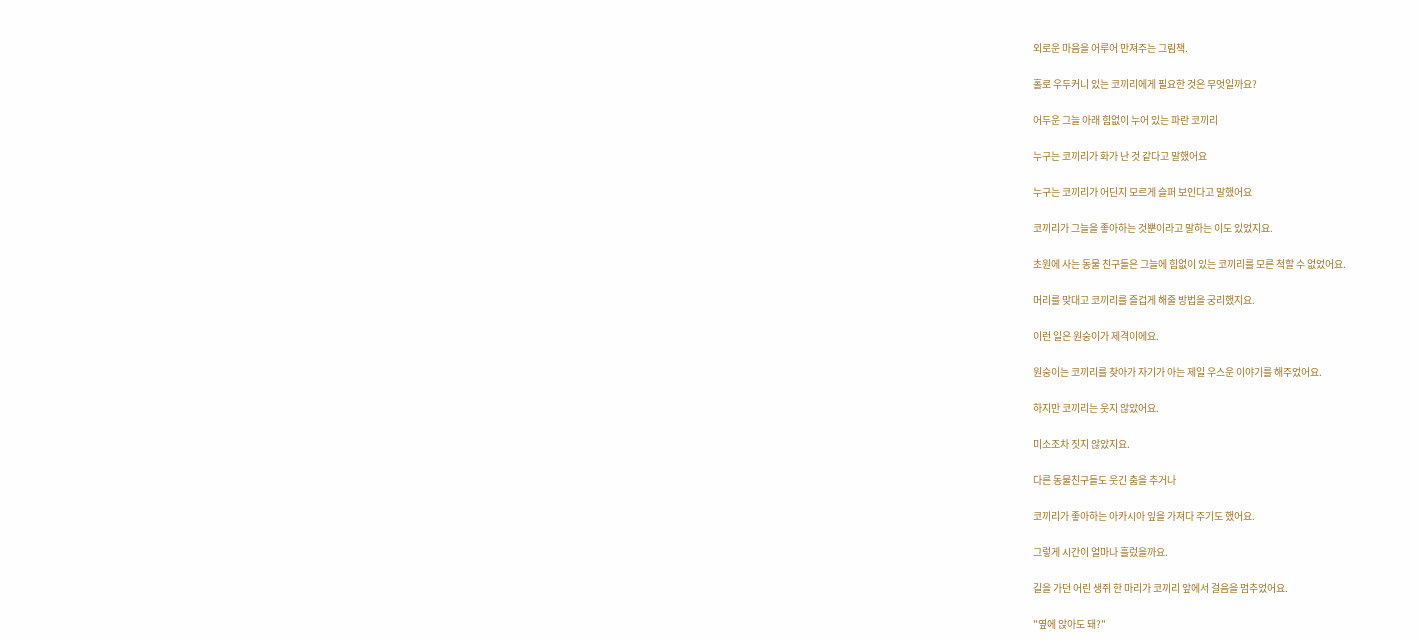외로운 마음을 어루어 만져주는 그림책.

홀로 우두커니 있는 코끼리에게 필요한 것은 무엇일까요?

어두운 그늘 아래 힘없이 누어 있는 파란 코끼리

누구는 코끼리가 화가 난 것 같다고 말했어요

누구는 코끼리가 어딘지 모르게 슬퍼 보인다고 말했어요

코끼리가 그늘을 좋아하는 것뿐이라고 말하는 이도 있었지요.

초원에 사는 동물 친구들은 그늘에 힘없이 있는 코끼리를 모른 척할 수 없었어요.

머리를 맞대고 코끼리를 즐겁게 해줄 방법을 궁리했지요.

이런 일은 원숭이가 제격이에요.

원숭이는 코끼리를 찾아가 자기가 아는 제일 우스운 이야기를 해주었어요.

하지만 코끼리는 웃지 않았어요.

미소조차 짓지 않았지요.

다른 동물친구들도 웃긴 춤을 추거나

코끼리가 좋아하는 아카시아 잎을 가져다 주기도 했어요.

그렇게 시간이 얼마나 흘렀을까요.

길을 가던 어린 생쥐 한 마리가 코끼리 앞에서 걸음을 멈추었어요.

"옆에 앉아도 돼?"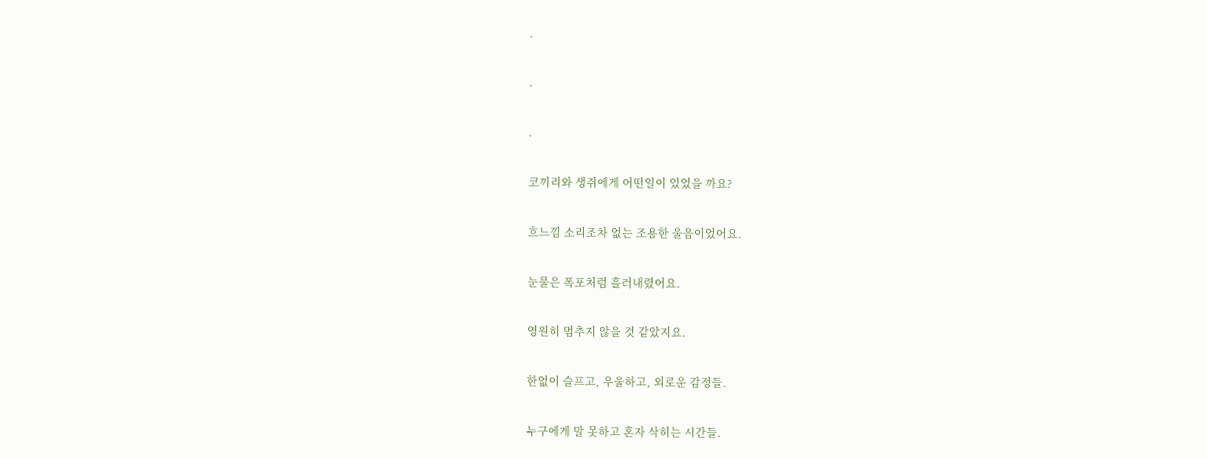.

.

.

코끼리와 생쥐에게 어떤일이 있었을 까요?

흐느낌 소리조차 없는 조용한 울음이었어요.

눈물은 폭포처럼 흘러내렸어요.

영원히 멈추지 않을 것 같았지요.

한없이 슬프고, 우울하고, 외로운 감정들.

누구에게 말 못하고 혼자 삭히는 시간들.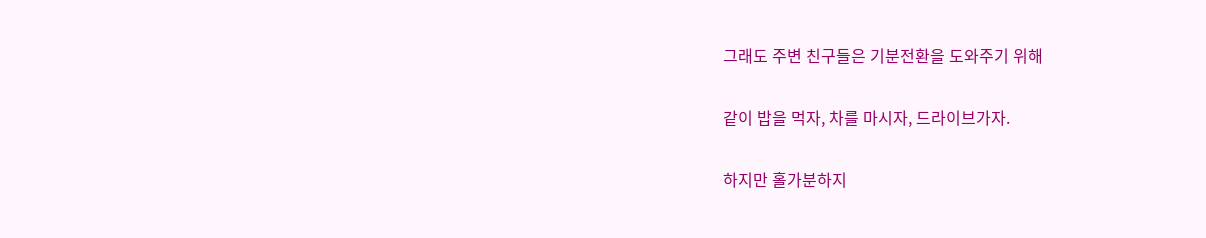그래도 주변 친구들은 기분전환을 도와주기 위해

같이 밥을 먹자, 차를 마시자, 드라이브가자.

하지만 홀가분하지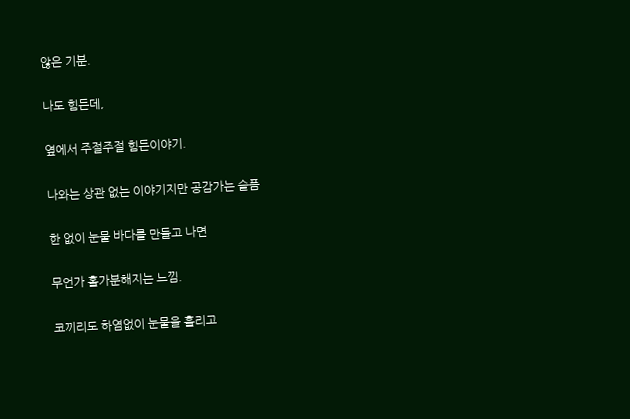않은 기분.

나도 힘든데,

옆에서 주절주절 힘든이야기.

나와는 상관 없는 이야기지만 공감가는 슬픔

한 없이 눈물 바다를 만들고 나면

무언가 홀가분해지는 느낌.

코끼리도 하염없이 눈물을 흘리고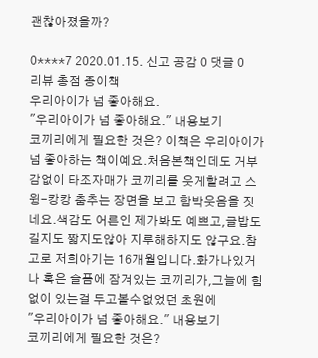괜찮아졌을까?

0****7 2020.01.15. 신고 공감 0 댓글 0
리뷰 총점 종이책
우리아이가 넘 좋아해요.
"우리아이가 넘 좋아해요." 내용보기
코끼리에게 필요한 것은? 이책은 우리아이가 넘 좋아하는 책이예요.처음본책인데도 거부감없이 타조자매가 코끼리를 웃게할려고 스윙-캉캉 춤추는 장면을 보고 함박웃음을 짓네요.색감도 어른인 제가봐도 예쁘고,글밥도 길지도 짧지도않아 지루해하지도 않구요.참고로 저희아기는 16개월입니다.화가나있거나 혹은 슬픔에 잠겨있는 코끼리가,그늘에 힘없이 있는걸 두고볼수없었던 초원에
"우리아이가 넘 좋아해요." 내용보기
코끼리에게 필요한 것은?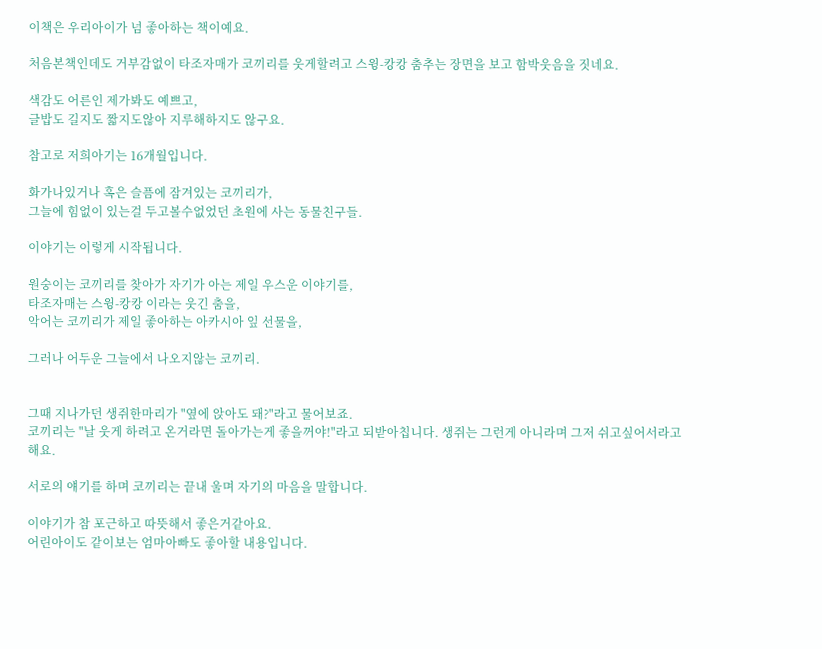이책은 우리아이가 넘 좋아하는 책이예요.

처음본책인데도 거부감없이 타조자매가 코끼리를 웃게할려고 스윙-캉캉 춤추는 장면을 보고 함박웃음을 짓네요.

색감도 어른인 제가봐도 예쁘고,
글밥도 길지도 짧지도않아 지루해하지도 않구요.

참고로 저희아기는 16개월입니다.

화가나있거나 혹은 슬픔에 잠겨있는 코끼리가,
그늘에 힘없이 있는걸 두고볼수없었던 초원에 사는 동물친구들.

이야기는 이렇게 시작됩니다.

원숭이는 코끼리를 찾아가 자기가 아는 제일 우스운 이야기를,
타조자매는 스윙-캉캉 이라는 웃긴 춤을,
악어는 코끼리가 제일 좋아하는 아카시아 잎 선물을,

그러나 어두운 그늘에서 나오지않는 코끼리.


그때 지나가던 생쥐한마리가 "옆에 앉아도 돼?"라고 물어보죠.
코끼리는 "날 웃게 하려고 온거라면 돌아가는게 좋을꺼야!"라고 되받아칩니다. 생쥐는 그런게 아니라며 그저 쉬고싶어서라고해요.

서로의 얘기를 하며 코끼리는 끝내 울며 자기의 마음을 말합니다.

이야기가 참 포근하고 따뜻해서 좋은거같아요.
어린아이도 같이보는 엄마아빠도 좋아할 내용입니다.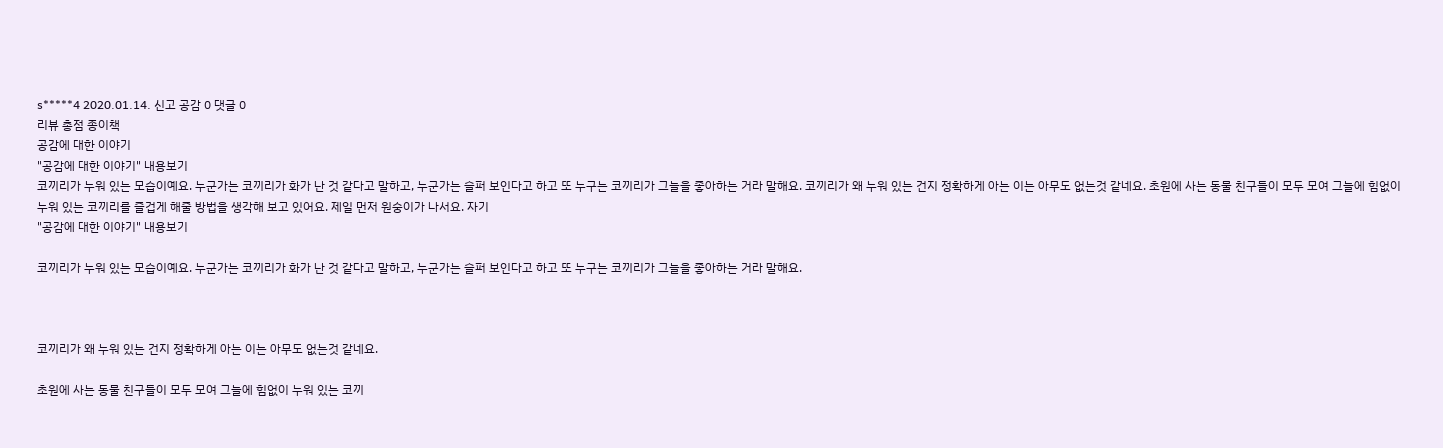s*****4 2020.01.14. 신고 공감 0 댓글 0
리뷰 총점 종이책
공감에 대한 이야기
"공감에 대한 이야기" 내용보기
코끼리가 누워 있는 모습이예요. 누군가는 코끼리가 화가 난 것 같다고 말하고, 누군가는 슬퍼 보인다고 하고 또 누구는 코끼리가 그늘을 좋아하는 거라 말해요. 코끼리가 왜 누워 있는 건지 정확하게 아는 이는 아무도 없는것 같네요. 초원에 사는 동물 친구들이 모두 모여 그늘에 힘없이 누워 있는 코끼리를 즐겁게 해줄 방법을 생각해 보고 있어요. 제일 먼저 원숭이가 나서요. 자기
"공감에 대한 이야기" 내용보기

코끼리가 누워 있는 모습이예요. 누군가는 코끼리가 화가 난 것 같다고 말하고, 누군가는 슬퍼 보인다고 하고 또 누구는 코끼리가 그늘을 좋아하는 거라 말해요.



코끼리가 왜 누워 있는 건지 정확하게 아는 이는 아무도 없는것 같네요.

초원에 사는 동물 친구들이 모두 모여 그늘에 힘없이 누워 있는 코끼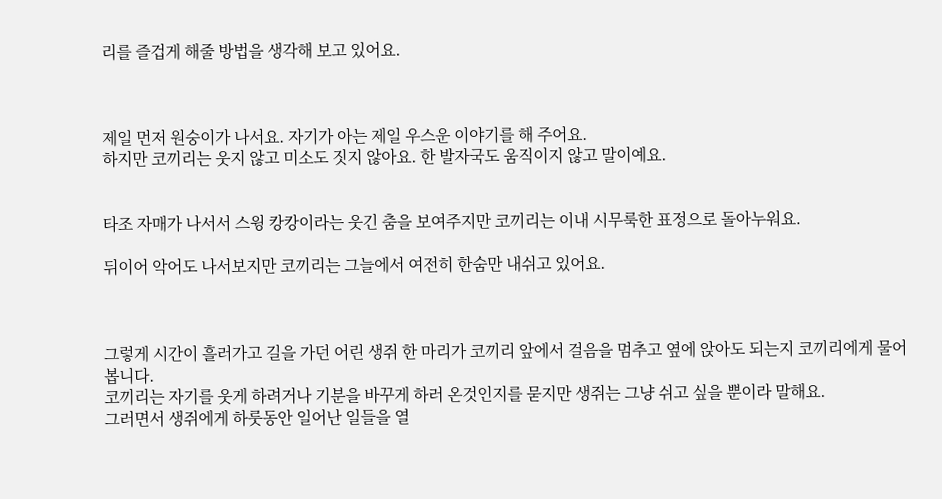리를 즐겁게 해줄 방법을 생각해 보고 있어요.



제일 먼저 원숭이가 나서요. 자기가 아는 제일 우스운 이야기를 해 주어요.
하지만 코끼리는 웃지 않고 미소도 짓지 않아요. 한 발자국도 움직이지 않고 말이예요.


타조 자매가 나서서 스윙 캉캉이라는 웃긴 춤을 보여주지만 코끼리는 이내 시무룩한 표정으로 돌아누워요.

뒤이어 악어도 나서보지만 코끼리는 그늘에서 여전히 한숨만 내쉬고 있어요.



그렇게 시간이 흘러가고 길을 가던 어린 생쥐 한 마리가 코끼리 앞에서 걸음을 멈추고 옆에 앉아도 되는지 코끼리에게 물어봅니다.
코끼리는 자기를 웃게 하려거나 기분을 바꾸게 하러 온것인지를 묻지만 생쥐는 그냥 쉬고 싶을 뿐이라 말해요.
그러면서 생쥐에게 하룻동안 일어난 일들을 열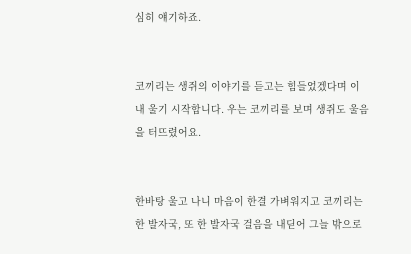심히 얘기하죠.


코끼리는 생쥐의 이야기를 듣고는 힘들었겠다며 이내 울기 시작합니다. 우는 코끼리를 보며 생쥐도 울음을 터뜨렸어요.


한바탕 울고 나니 마음이 한결 가벼워지고 코끼리는 한 발자국, 또 한 발자국 걸음을 내딛어 그늘 밖으로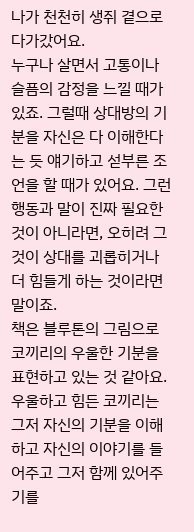나가 천천히 생쥐 곁으로 다가갔어요.
누구나 살면서 고통이나 슬픔의 감정을 느낄 때가 있죠. 그럴때 상대방의 기분을 자신은 다 이해한다는 듯 얘기하고 섣부른 조언을 할 때가 있어요. 그런 행동과 말이 진짜 필요한 것이 아니라면, 오히려 그것이 상대를 괴롭히거나 더 힘들게 하는 것이라면 말이죠.
책은 블루톤의 그림으로 코끼리의 우울한 기분을 표현하고 있는 것 같아요. 우울하고 힘든 코끼리는 그저 자신의 기분을 이해하고 자신의 이야기를 들어주고 그저 함께 있어주기를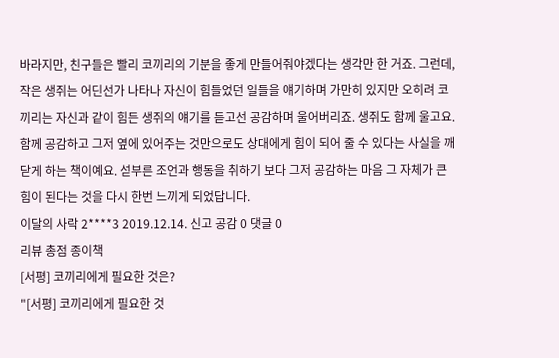바라지만, 친구들은 빨리 코끼리의 기분을 좋게 만들어줘야겠다는 생각만 한 거죠. 그런데, 작은 생쥐는 어딘선가 나타나 자신이 힘들었던 일들을 얘기하며 가만히 있지만 오히려 코끼리는 자신과 같이 힘든 생쥐의 얘기를 듣고선 공감하며 울어버리죠. 생쥐도 함께 울고요.
함께 공감하고 그저 옆에 있어주는 것만으로도 상대에게 힘이 되어 줄 수 있다는 사실을 깨닫게 하는 책이예요. 섣부른 조언과 행동을 취하기 보다 그저 공감하는 마음 그 자체가 큰 힘이 된다는 것을 다시 한번 느끼게 되었답니다.
이달의 사락 2****3 2019.12.14. 신고 공감 0 댓글 0
리뷰 총점 종이책
[서평] 코끼리에게 필요한 것은?
"[서평] 코끼리에게 필요한 것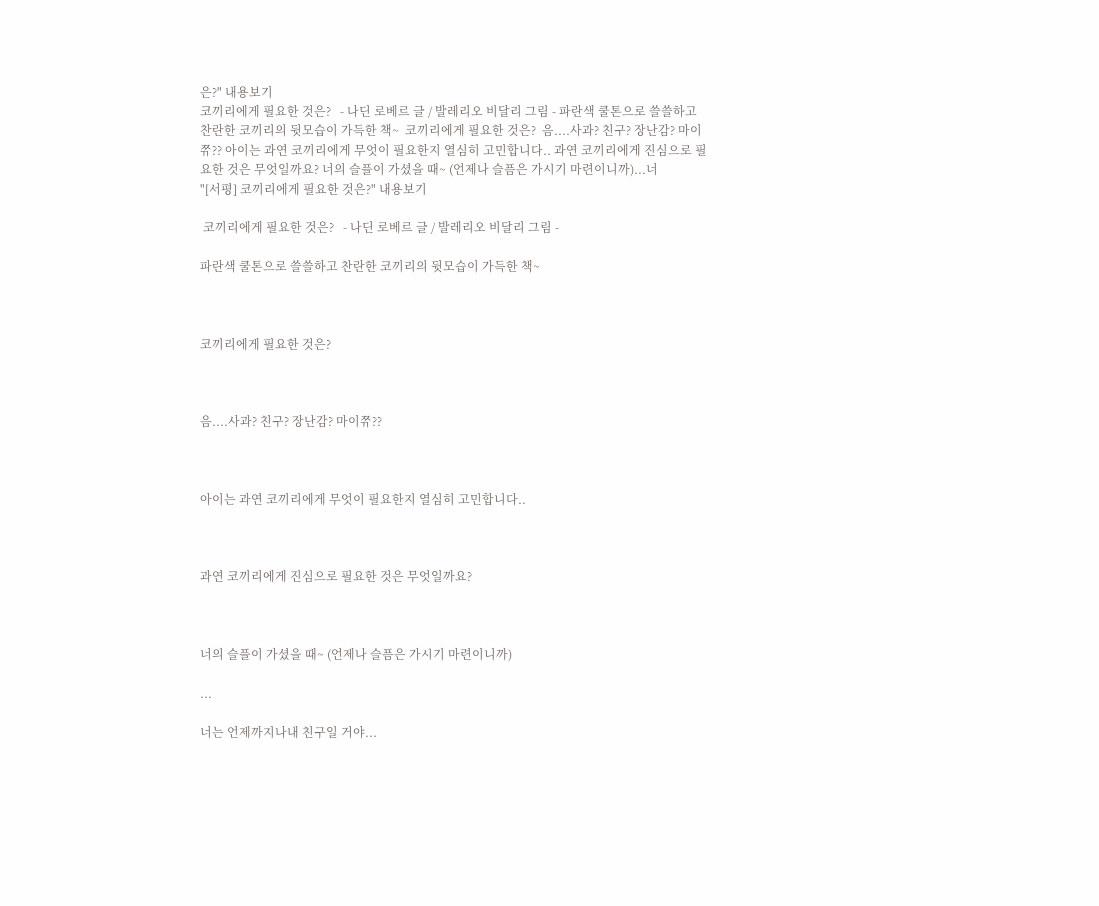은?" 내용보기
코끼리에게 필요한 것은?   - 나딘 로베르 글 / 발레리오 비달리 그림 - 파란색 쿨톤으로 쓸쓸하고 찬란한 코끼리의 뒷모습이 가득한 책~  코끼리에게 필요한 것은?  음....사과? 친구? 장난감? 마이쮸?? 아이는 과연 코끼리에게 무엇이 필요한지 열심히 고민합니다.. 과연 코끼리에게 진심으로 필요한 것은 무엇일까요? 너의 슬플이 가셨을 때~ (언제나 슬픔은 가시기 마련이니까)...너
"[서평] 코끼리에게 필요한 것은?" 내용보기

 코끼리에게 필요한 것은?   - 나딘 로베르 글 / 발레리오 비달리 그림 -

파란색 쿨톤으로 쓸쓸하고 찬란한 코끼리의 뒷모습이 가득한 책~



코끼리에게 필요한 것은?



음....사과? 친구? 장난감? 마이쮸??



아이는 과연 코끼리에게 무엇이 필요한지 열심히 고민합니다..



과연 코끼리에게 진심으로 필요한 것은 무엇일까요?



너의 슬플이 가셨을 때~ (언제나 슬픔은 가시기 마련이니까)

...

너는 언제까지나내 친구일 거야...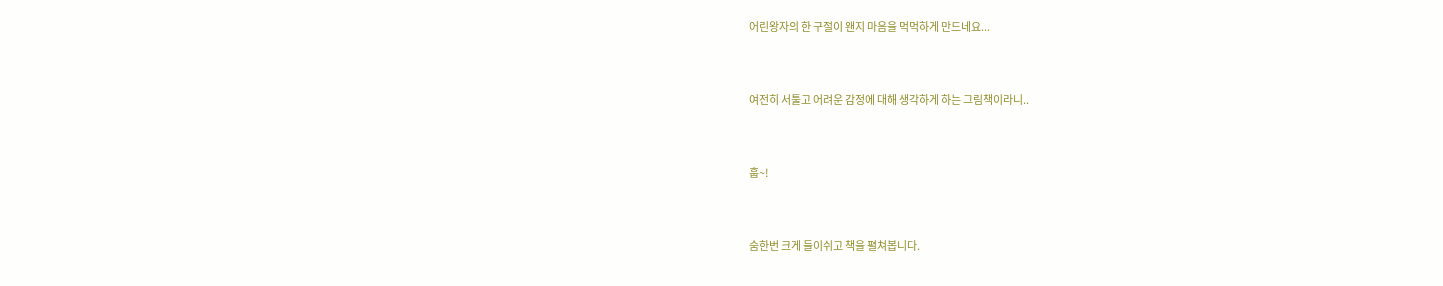어린왕자의 한 구절이 왠지 마음을 먹먹하게 만드네요...



여전히 서툴고 어려운 감정에 대해 생각하게 하는 그림책이라니..



훕~!



숨한번 크게 들이쉬고 책을 펼쳐봅니다.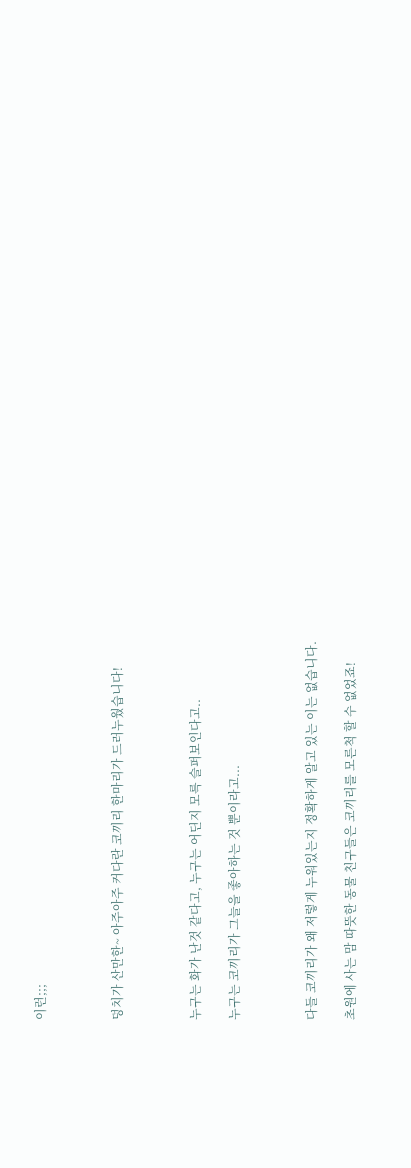이런;;;



덩치가 산만한~ 아주아주 커다란 코끼리 한마리가 드러누웠습니다!



누구는 화가 난것 같다고, 누구는 어딘지 모륵 슬퍼보인다고..

누구는 코끼리가 그늘을 좋아하는 것 뿐이라고...



다들 코끼리가 왜 저렇게 누워있는지 정확하게 알고 있는 이는 없습니다.

초원에 사는 맘 따뜻한 동물 친구들은 코끼리를 모른척 할 수 없었죠!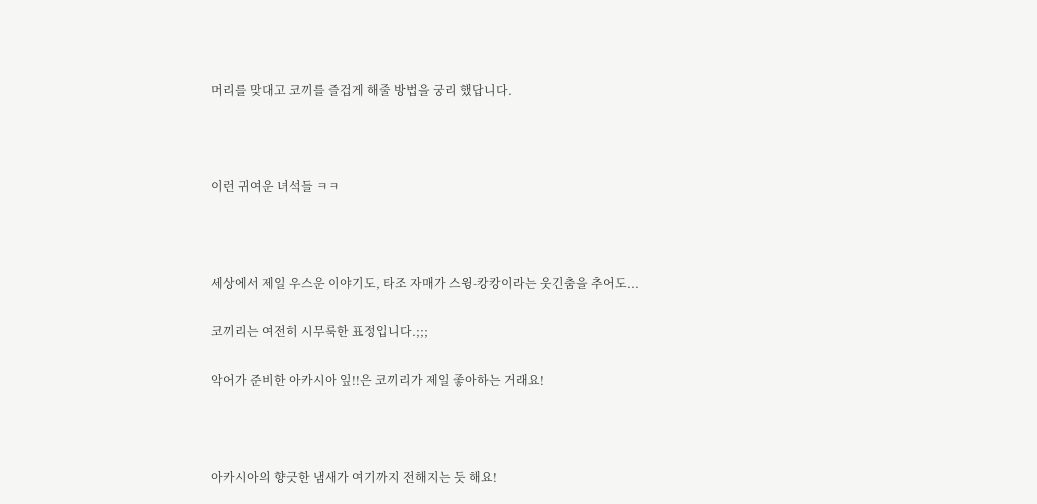머리를 맞대고 코끼를 즐겁게 해줄 방법을 궁리 했답니다.



이런 귀여운 녀석들 ㅋㅋ



세상에서 제일 우스운 이야기도, 타조 자매가 스윙-캉캉이라는 웃긴춤을 추어도...

코끼리는 여전히 시무룩한 표정입니다.;;;

악어가 준비한 아카시아 잎!!은 코끼리가 제일 좋아하는 거래요!



아카시아의 향긋한 냄새가 여기까지 전해지는 듯 해요!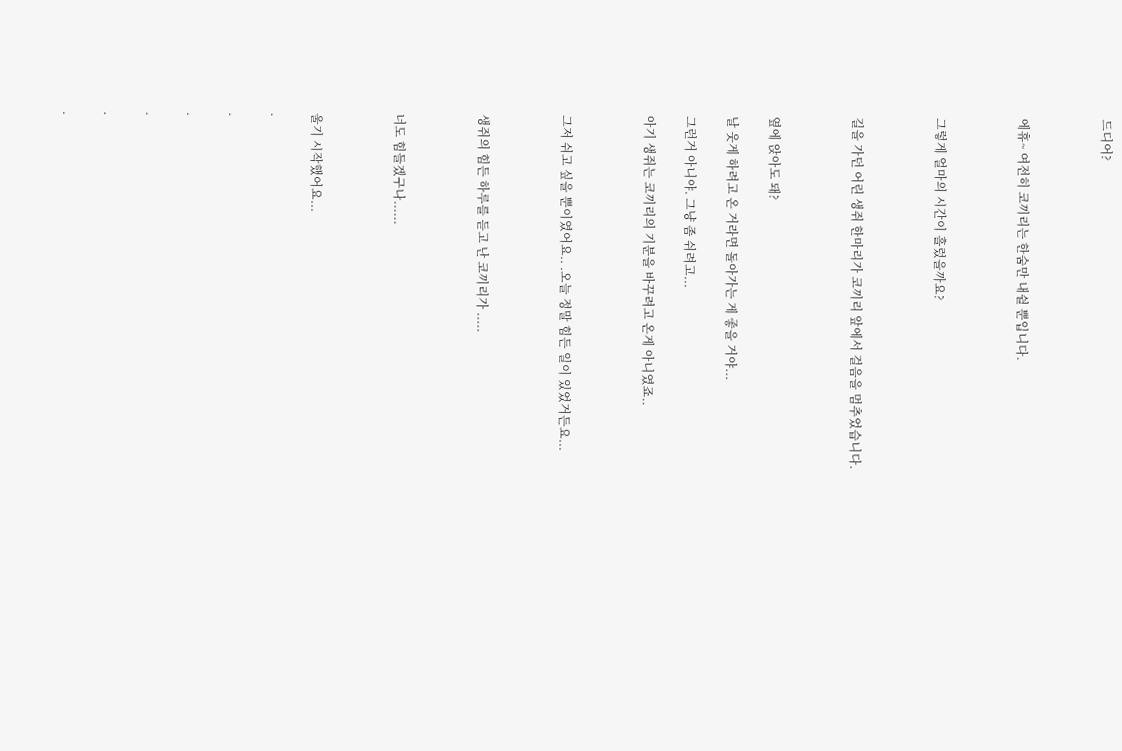드디어?



에휴~ 여전히 코끼리는 한숨만 내쉴 뿐입니다.



그렇게 얼마의 시간이 흘렀을까요?



길을 가던 어린 생쥐 한마리가 코끼리 앞에서 걸음을 멈추었습니다.



옆에 앉아도 돼?

날 웃게 하려고 온 거라면 돌아가는 게 좋을 거야...

그런거 아니야. 그냥 좀 쉬려고...

아기 생쥐는 코끼리의 기분을 바꾸려고 온게 아니였죠..



그저 쉬고 싶을 뿐이였어요.. .오늘 정말 힘든 일이 있었거든요...



생쥐의 힘든 하루를 듣고 난 코끼리가 .....



너도 힘들겠구나......



울기 시작했어요...

.

.

.

.

.

.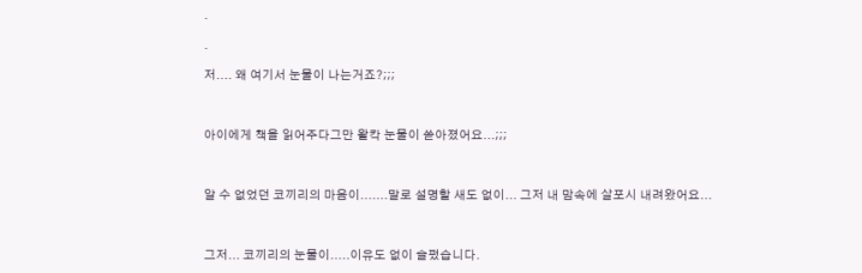.

.

저.... 왜 여기서 눈물이 나는거죠?;;;



아이에게 책을 읽어주다그만 왈칵 눈물이 쏟아졌어요...;;;



알 수 없었던 코끼리의 마음이.......말로 설명할 새도 없이... 그저 내 맘속에 살포시 내려왔어요...



그저... 코끼리의 눈물이.....이유도 없이 슬펐습니다.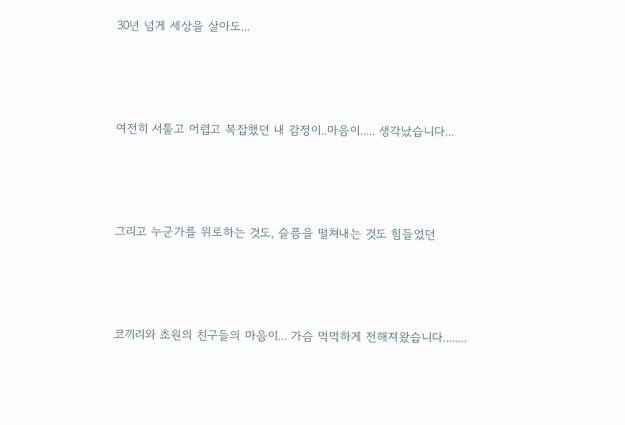30년 넘게 세상을 살아도...



여전히 서툴고 어렵고 복잡했던 내 감정이..마음이..... 생각났습니다...



그리고 누군가를 위로하는 것도, 슬픔을 떨쳐내는 것도 힘들었던



코끼리와 초원의 친구들의 마음이... 가슴 먹먹하게 전해져왔습니다........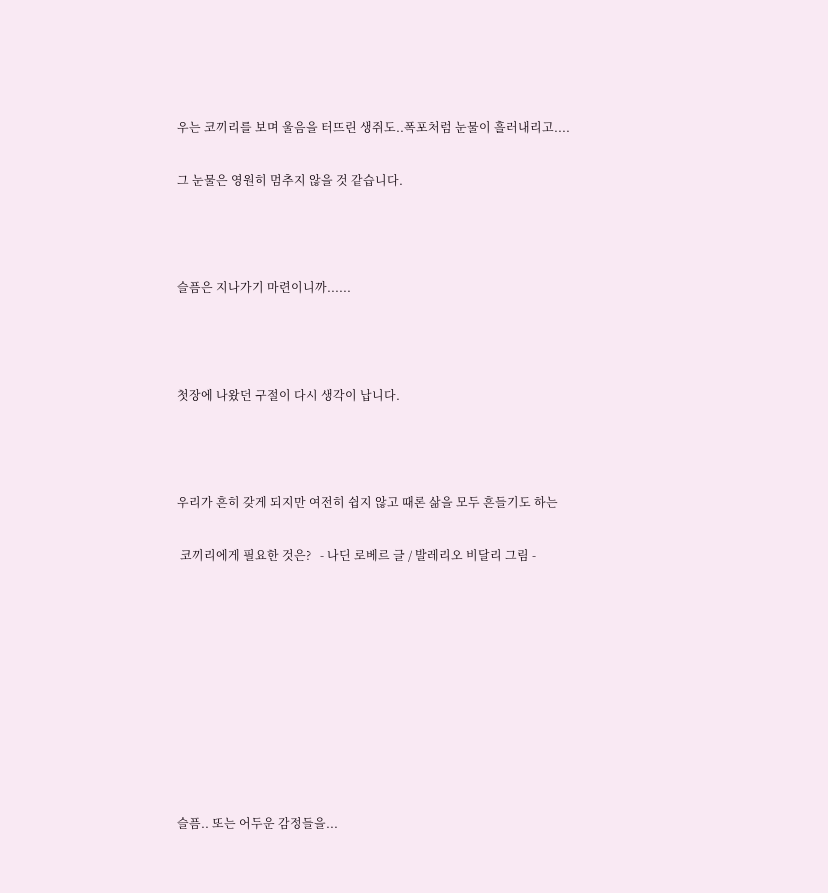우는 코끼리를 보며 울음을 터뜨린 생쥐도..폭포처럼 눈물이 흘러내리고....

그 눈물은 영원히 멈추지 않을 것 같습니다.



슬픔은 지나가기 마련이니까......



첫장에 나왔던 구절이 다시 생각이 납니다.



우리가 흔히 갖게 되지만 여전히 쉽지 않고 때론 삶을 모두 흔들기도 하는

 코끼리에게 필요한 것은?   - 나딘 로베르 글 / 발레리오 비달리 그림 -









슬픔.. 또는 어두운 감정들을...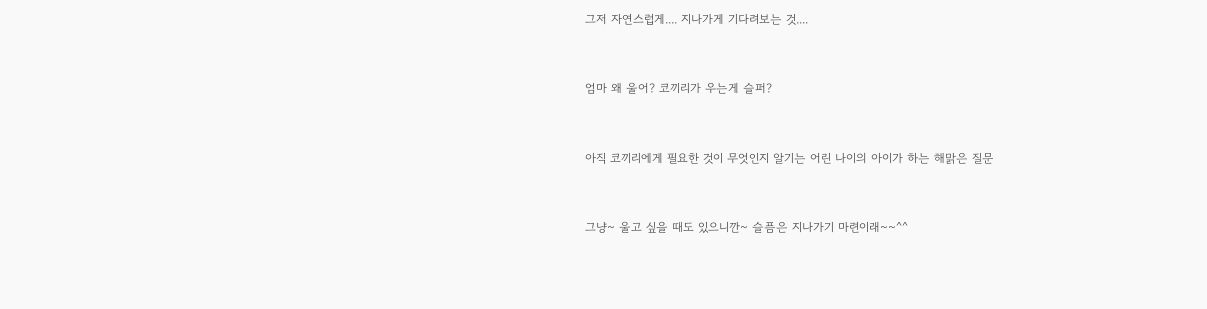그저 자연스럽게.... 지나가게 기다려보는 것....



엄마 왜 울어? 코끼리가 우는게 슬퍼?



아직 코끼리에게 필요한 것이 무엇인지 알기는 어린 나이의 아이가 하는 해맑은 질문



그냥~ 울고 싶을 때도 있으니깐~ 슬픔은 지나가기 마련이래~~^^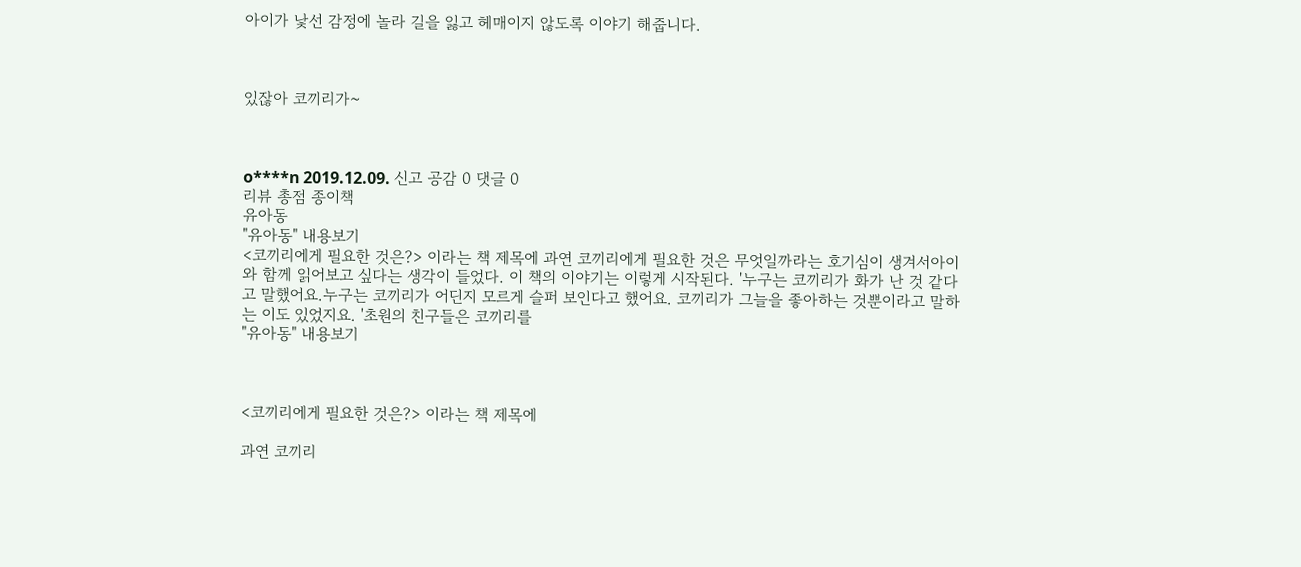아이가 낯선 감정에 놀라 길을 잃고 헤매이지 않도록 이야기 해줍니다.



있잖아 코끼리가~



o****n 2019.12.09. 신고 공감 0 댓글 0
리뷰 총점 종이책
유아동
"유아동" 내용보기
<코끼리에게 필요한 것은?> 이라는 책 제목에 과연 코끼리에게 필요한 것은 무엇일까라는 호기심이 생겨서아이와 함께 읽어보고 싶다는 생각이 들었다. 이 책의 이야기는 이렇게 시작된다. '누구는 코끼리가 화가 난 것 같다고 말했어요.누구는 코끼리가 어딘지 모르게 슬퍼 보인다고 했어요. 코끼리가 그늘을 좋아하는 것뿐이라고 말하는 이도 있었지요. '초원의 친구들은 코끼리를
"유아동" 내용보기



<코끼리에게 필요한 것은?> 이라는 책 제목에

과연 코끼리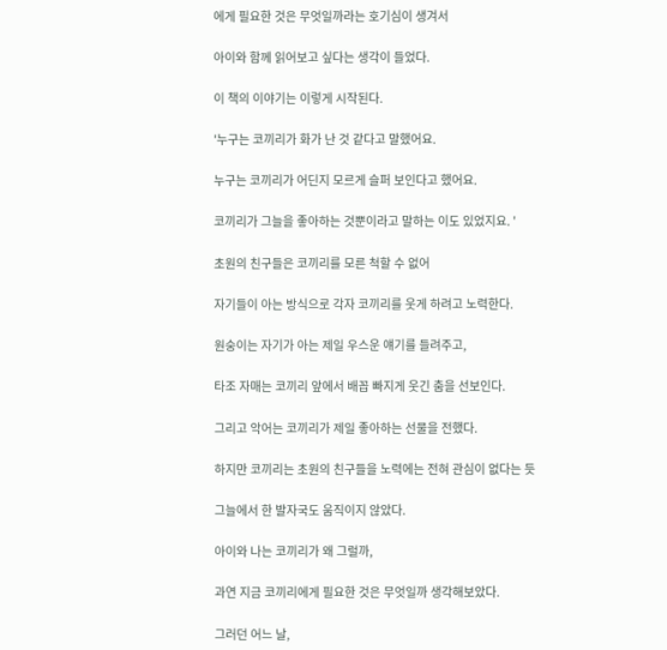에게 필요한 것은 무엇일까라는 호기심이 생겨서

아이와 함께 읽어보고 싶다는 생각이 들었다.

이 책의 이야기는 이렇게 시작된다.

'누구는 코끼리가 화가 난 것 같다고 말했어요.

누구는 코끼리가 어딘지 모르게 슬퍼 보인다고 했어요.

코끼리가 그늘을 좋아하는 것뿐이라고 말하는 이도 있었지요. '

초원의 친구들은 코끼리를 모른 척할 수 없어

자기들이 아는 방식으로 각자 코끼리를 웃게 하려고 노력한다.

원숭이는 자기가 아는 제일 우스운 얘기를 들려주고,

타조 자매는 코끼리 앞에서 배꼽 빠지게 웃긴 춤을 선보인다.

그리고 악어는 코끼리가 제일 좋아하는 선물을 전했다.

하지만 코끼리는 초원의 친구들을 노력에는 전혀 관심이 없다는 듯

그늘에서 한 발자국도 움직이지 않았다.

아이와 나는 코끼리가 왜 그럴까,

과연 지금 코끼리에게 필요한 것은 무엇일까 생각해보았다.

그러던 어느 날,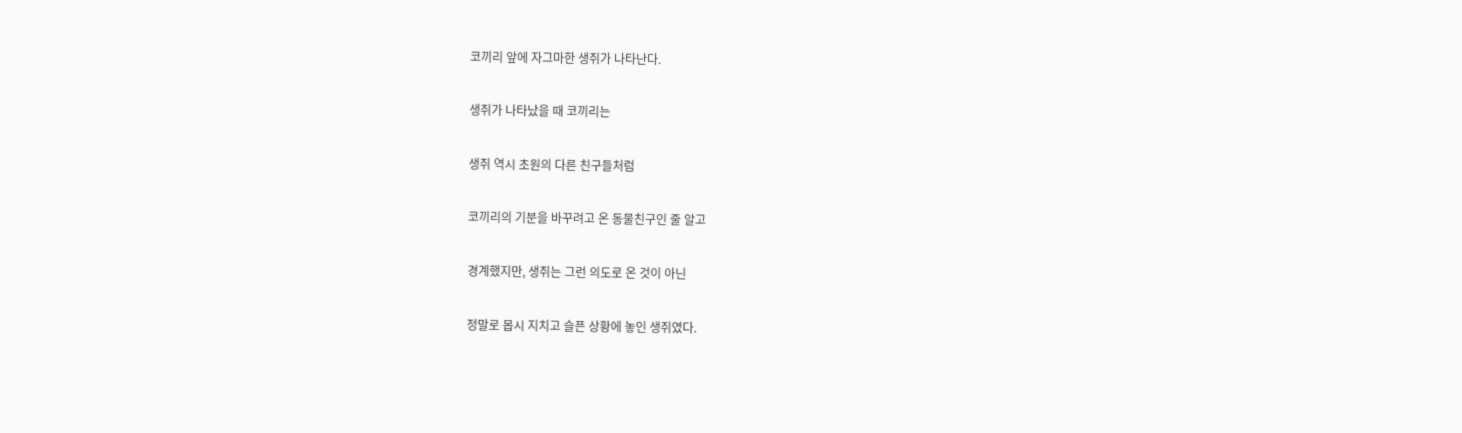코끼리 앞에 자그마한 생쥐가 나타난다.

생쥐가 나타났을 때 코끼리는

생쥐 역시 초원의 다른 친구들처럼

코끼리의 기분을 바꾸려고 온 동물친구인 줄 알고

경계했지만, 생쥐는 그런 의도로 온 것이 아닌

정말로 몹시 지치고 슬픈 상황에 놓인 생쥐였다.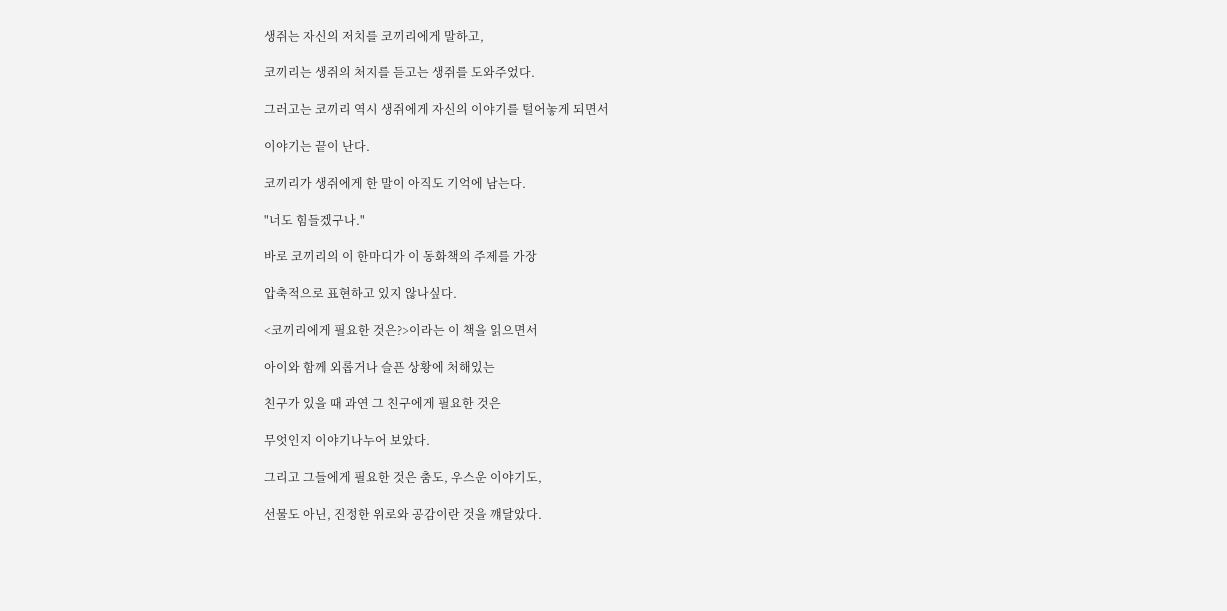생쥐는 자신의 저치를 코끼리에게 말하고,

코끼리는 생쥐의 처지를 듣고는 생쥐를 도와주었다.

그러고는 코끼리 역시 생쥐에게 자신의 이야기를 털어놓게 되면서

이야기는 끝이 난다.

코끼리가 생쥐에게 한 말이 아직도 기억에 남는다.

"너도 힘들겠구나."

바로 코끼리의 이 한마디가 이 동화책의 주제를 가장

압축적으로 표현하고 있지 않나싶다.

<코끼리에게 필요한 것은?>이라는 이 책을 읽으면서

아이와 함께 외롭거나 슬픈 상황에 처해있는

친구가 있을 때 과연 그 친구에게 필요한 것은

무엇인지 이야기나누어 보았다.

그리고 그들에게 필요한 것은 춤도, 우스운 이야기도,

선물도 아닌, 진정한 위로와 공감이란 것을 꺠달았다.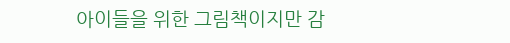아이들을 위한 그림책이지만 감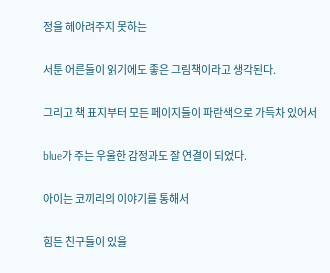정을 헤아려주지 못하는

서툰 어른들이 읽기에도 좋은 그림책이라고 생각된다.

그리고 책 표지부터 모든 페이지들이 파란색으로 가득차 있어서

blue가 주는 우울한 감정과도 잘 연결이 되었다.

아이는 코끼리의 이야기를 통해서

힘든 친구들이 있을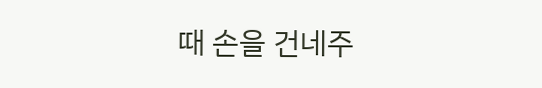때 손을 건네주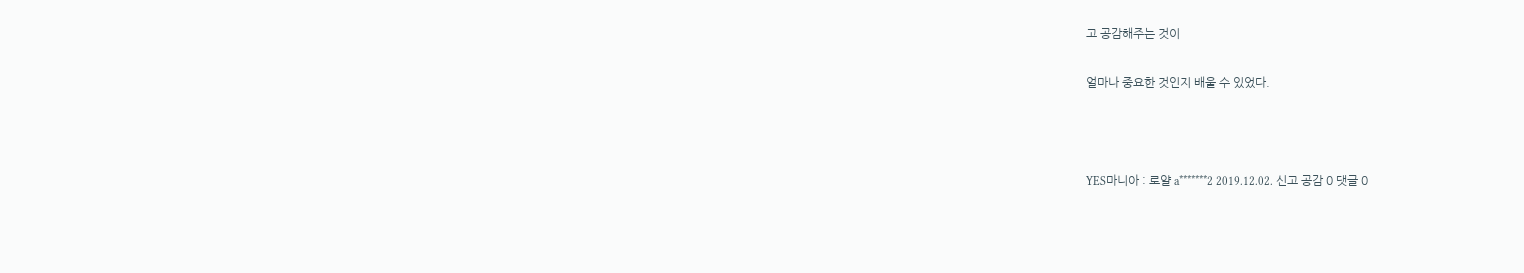고 공감해주는 것이

얼마나 중요한 것인지 배울 수 있었다.



YES마니아 : 로얄 a*******2 2019.12.02. 신고 공감 0 댓글 0